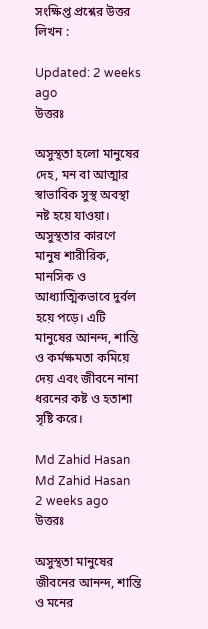সংক্ষিপ্ত প্রশ্নের উত্তর লিখন :

Updated: 2 weeks ago
উত্তরঃ

অসুস্থতা হলো মানুষের দেহ, মন বা আত্মার স্বাভাবিক সুস্থ অবস্থা নষ্ট হয়ে যাওয়া। অসুস্থতার কারণে মানুষ শারীরিক, মানসিক ও আধ্যাত্মিকভাবে দুর্বল হয়ে পড়ে। এটি মানুষের আনন্দ, শান্তি ও কর্মক্ষমতা কমিয়ে দেয় এবং জীবনে নানা ধরনের কষ্ট ও হতাশা সৃষ্টি করে।

Md Zahid Hasan
Md Zahid Hasan
2 weeks ago
উত্তরঃ

অসুস্থতা মানুষের জীবনের আনন্দ, শান্তি ও মনের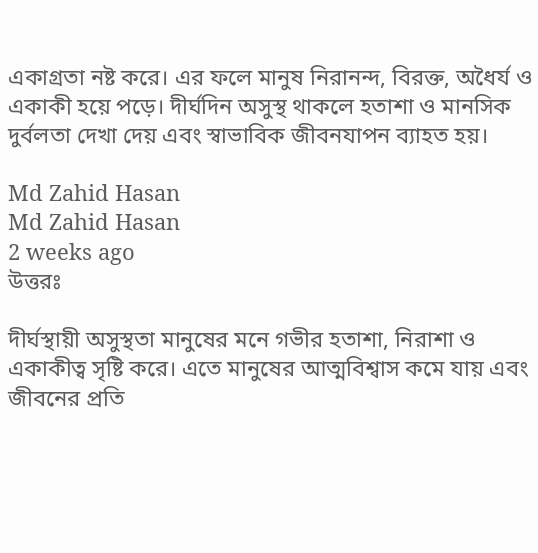একাগ্রতা নষ্ট করে। এর ফলে মানুষ নিরানন্দ, বিরক্ত, অধৈর্য ও একাকী হয়ে পড়ে। দীর্ঘদিন অসুস্থ থাকলে হতাশা ও মানসিক দুর্বলতা দেখা দেয় এবং স্বাভাবিক জীবনযাপন ব্যাহত হয়।

Md Zahid Hasan
Md Zahid Hasan
2 weeks ago
উত্তরঃ

দীর্ঘস্থায়ী অসুস্থতা মানুষের মনে গভীর হতাশা, নিরাশা ও একাকীত্ব সৃষ্টি করে। এতে মানুষের আত্মবিশ্বাস কমে যায় এবং জীবনের প্রতি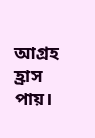আগ্রহ হ্রাস পায়।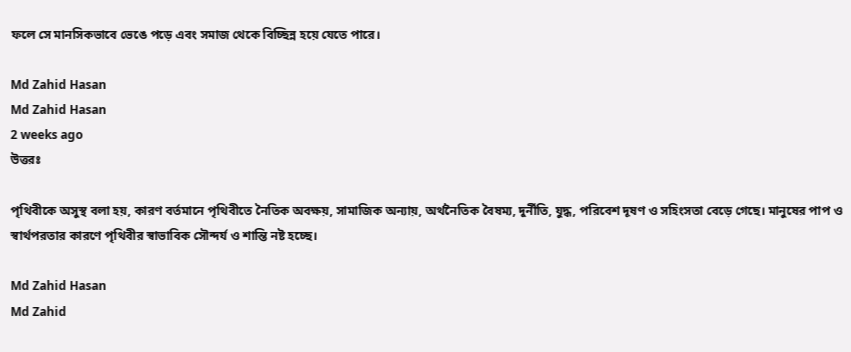ফলে সে মানসিকভাবে ভেঙে পড়ে এবং সমাজ থেকে বিচ্ছিন্ন হয়ে যেতে পারে।

Md Zahid Hasan
Md Zahid Hasan
2 weeks ago
উত্তরঃ

পৃথিবীকে অসুস্থ বলা হয়, কারণ বর্তমানে পৃথিবীতে নৈতিক অবক্ষয়, সামাজিক অন্যায়, অর্থনৈতিক বৈষম্য, দুর্নীতি, যুদ্ধ, পরিবেশ দূষণ ও সহিংসতা বেড়ে গেছে। মানুষের পাপ ও স্বার্থপরতার কারণে পৃথিবীর স্বাভাবিক সৌন্দর্য ও শান্তি নষ্ট হচ্ছে।

Md Zahid Hasan
Md Zahid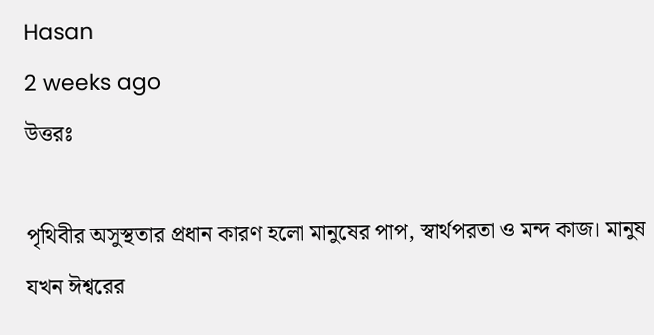Hasan
2 weeks ago
উত্তরঃ

পৃথিবীর অসুস্থতার প্রধান কারণ হলো মানুষের পাপ, স্বার্থপরতা ও মন্দ কাজ। মানুষ যখন ঈশ্বরের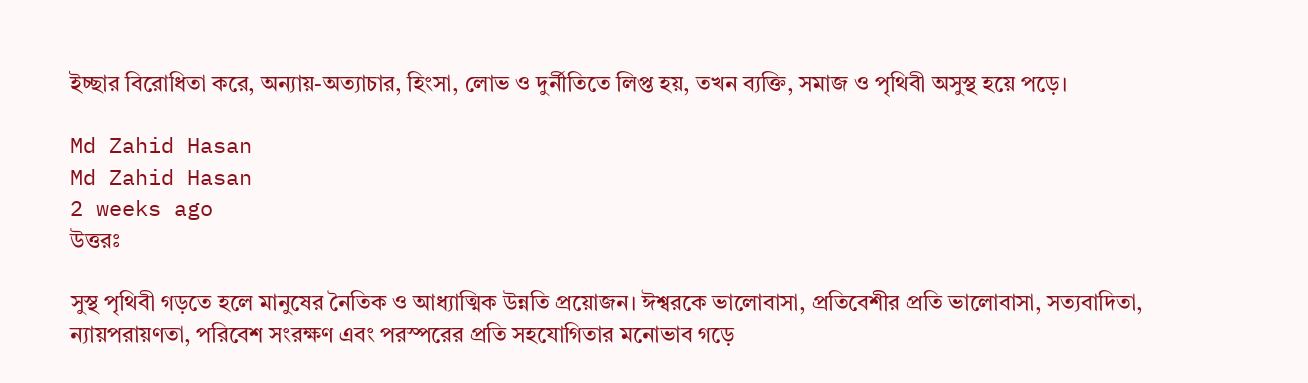ইচ্ছার বিরোধিতা করে, অন্যায়-অত্যাচার, হিংসা, লোভ ও দুর্নীতিতে লিপ্ত হয়, তখন ব্যক্তি, সমাজ ও পৃথিবী অসুস্থ হয়ে পড়ে।

Md Zahid Hasan
Md Zahid Hasan
2 weeks ago
উত্তরঃ

সুস্থ পৃথিবী গড়তে হলে মানুষের নৈতিক ও আধ্যাত্মিক উন্নতি প্রয়োজন। ঈশ্বরকে ভালোবাসা, প্রতিবেশীর প্রতি ভালোবাসা, সত্যবাদিতা, ন্যায়পরায়ণতা, পরিবেশ সংরক্ষণ এবং পরস্পরের প্রতি সহযোগিতার মনোভাব গড়ে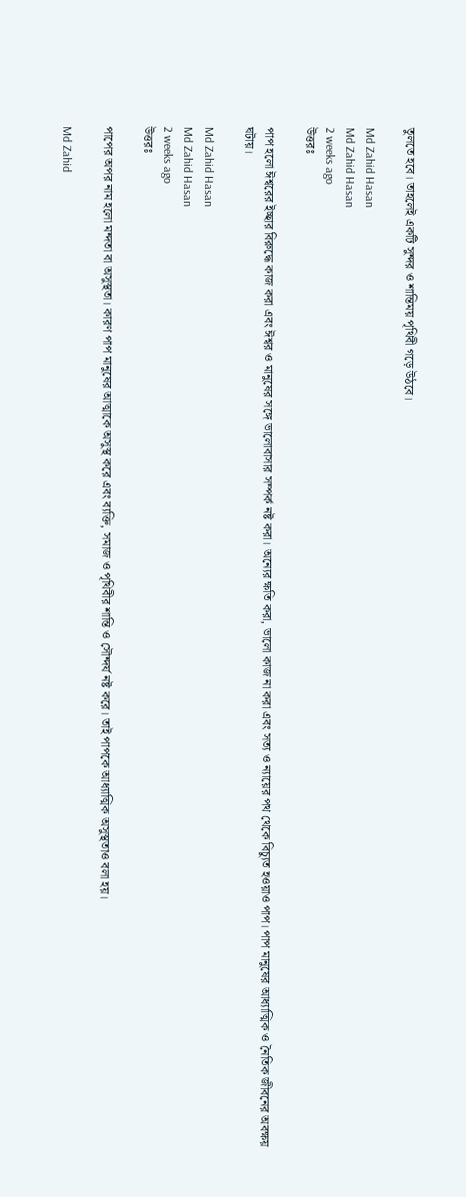তুলতে হবে। তাহলেই একটি সুন্দর ও শান্তিময় পৃথিবী গড়ে উঠবে।

Md Zahid Hasan
Md Zahid Hasan
2 weeks ago
উত্তরঃ

পাপ হলো ঈশ্বরের ইচ্ছার বিরুদ্ধে কাজ করা এবং ঈশ্বর ও মানুষের সঙ্গে ভালোবাসার সম্পর্ক নষ্ট করা। অন্যের ক্ষতি করা, ভালো কাজ না করা এবং সত্য ও ন্যায়ের পথ থেকে বিচ্যুত হওয়াও পাপ। পাপ মানুষের আধ্যাত্মিক ও নৈতিক জীবনের অবক্ষয় ঘটায়।

Md Zahid Hasan
Md Zahid Hasan
2 weeks ago
উত্তরঃ

পাপের অপর নাম হলো মন্দতা বা অসুস্থতা। কারণ পাপ মানুষের আত্মাকে অসুস্থ করে এবং ব্যক্তি, সমাজ ও পৃথিবীর শান্তি ও সৌন্দর্য নষ্ট করে। তাই পাপকে আধ্যাত্মিক অসুস্থতাও বলা হয়।

Md Zahid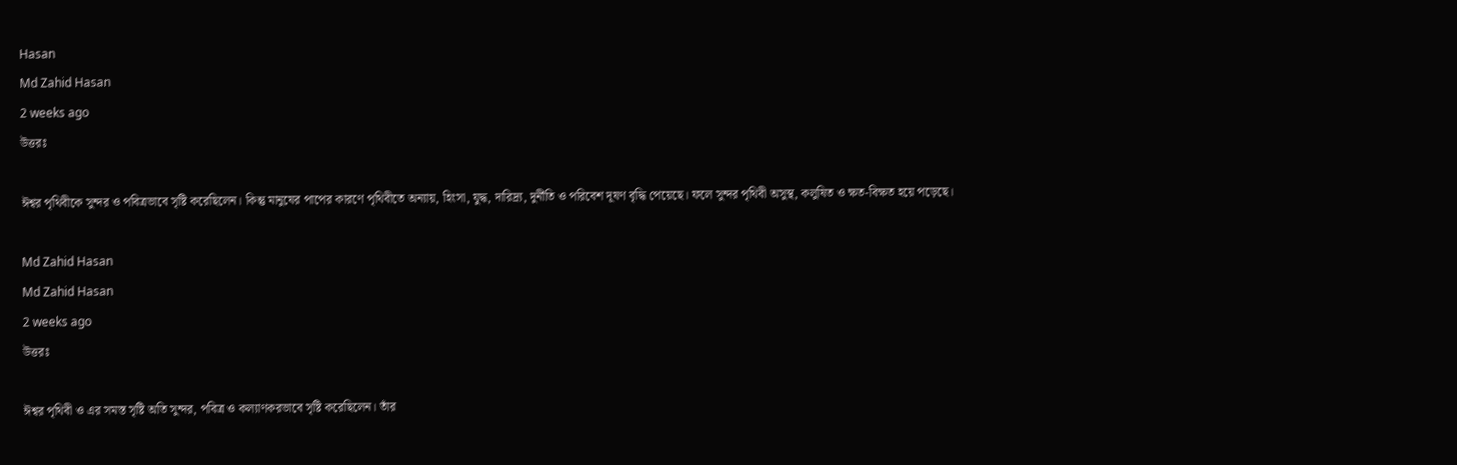Hasan
Md Zahid Hasan
2 weeks ago
উত্তরঃ

ঈশ্বর পৃথিবীকে সুন্দর ও পবিত্রভাবে সৃষ্টি করেছিলেন। কিন্তু মানুষের পাপের কারণে পৃথিবীতে অন্যায়, হিংসা, যুদ্ধ, দারিদ্র্য, দুর্নীতি ও পরিবেশ দূষণ বৃদ্ধি পেয়েছে। ফলে সুন্দর পৃথিবী অসুস্থ, কলুষিত ও ক্ষত-বিক্ষত হয়ে পড়েছে।

Md Zahid Hasan
Md Zahid Hasan
2 weeks ago
উত্তরঃ

ঈশ্বর পৃথিবী ও এর সমস্ত সৃষ্টি অতি সুন্দর, পবিত্র ও কল্যাণকরভাবে সৃষ্টি করেছিলেন। তাঁর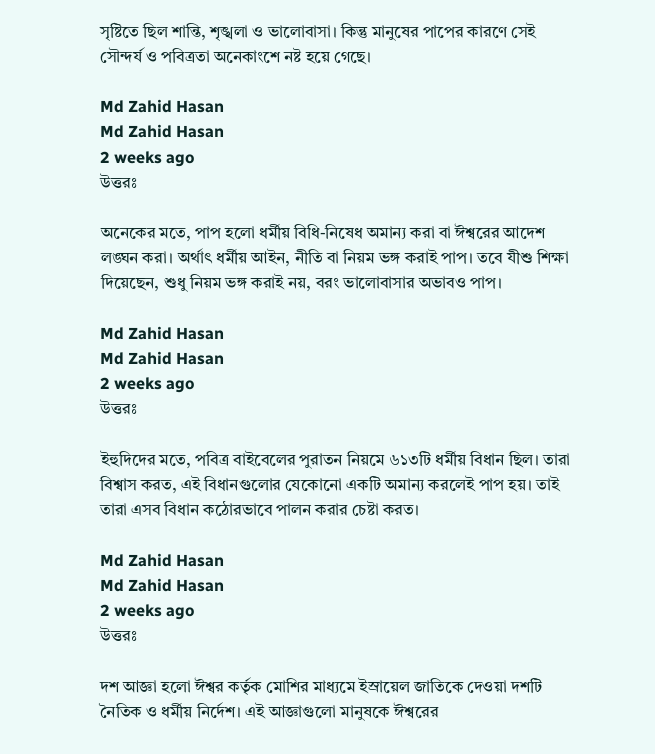সৃষ্টিতে ছিল শান্তি, শৃঙ্খলা ও ভালোবাসা। কিন্তু মানুষের পাপের কারণে সেই সৌন্দর্য ও পবিত্রতা অনেকাংশে নষ্ট হয়ে গেছে।

Md Zahid Hasan
Md Zahid Hasan
2 weeks ago
উত্তরঃ

অনেকের মতে, পাপ হলো ধর্মীয় বিধি-নিষেধ অমান্য করা বা ঈশ্বরের আদেশ লঙ্ঘন করা। অর্থাৎ ধর্মীয় আইন, নীতি বা নিয়ম ভঙ্গ করাই পাপ। তবে যীশু শিক্ষা দিয়েছেন, শুধু নিয়ম ভঙ্গ করাই নয়, বরং ভালোবাসার অভাবও পাপ।

Md Zahid Hasan
Md Zahid Hasan
2 weeks ago
উত্তরঃ

ইহুদিদের মতে, পবিত্র বাইবেলের পুরাতন নিয়মে ৬১৩টি ধর্মীয় বিধান ছিল। তারা বিশ্বাস করত, এই বিধানগুলোর যেকোনো একটি অমান্য করলেই পাপ হয়। তাই তারা এসব বিধান কঠোরভাবে পালন করার চেষ্টা করত।

Md Zahid Hasan
Md Zahid Hasan
2 weeks ago
উত্তরঃ

দশ আজ্ঞা হলো ঈশ্বর কর্তৃক মোশির মাধ্যমে ইস্রায়েল জাতিকে দেওয়া দশটি নৈতিক ও ধর্মীয় নির্দেশ। এই আজ্ঞাগুলো মানুষকে ঈশ্বরের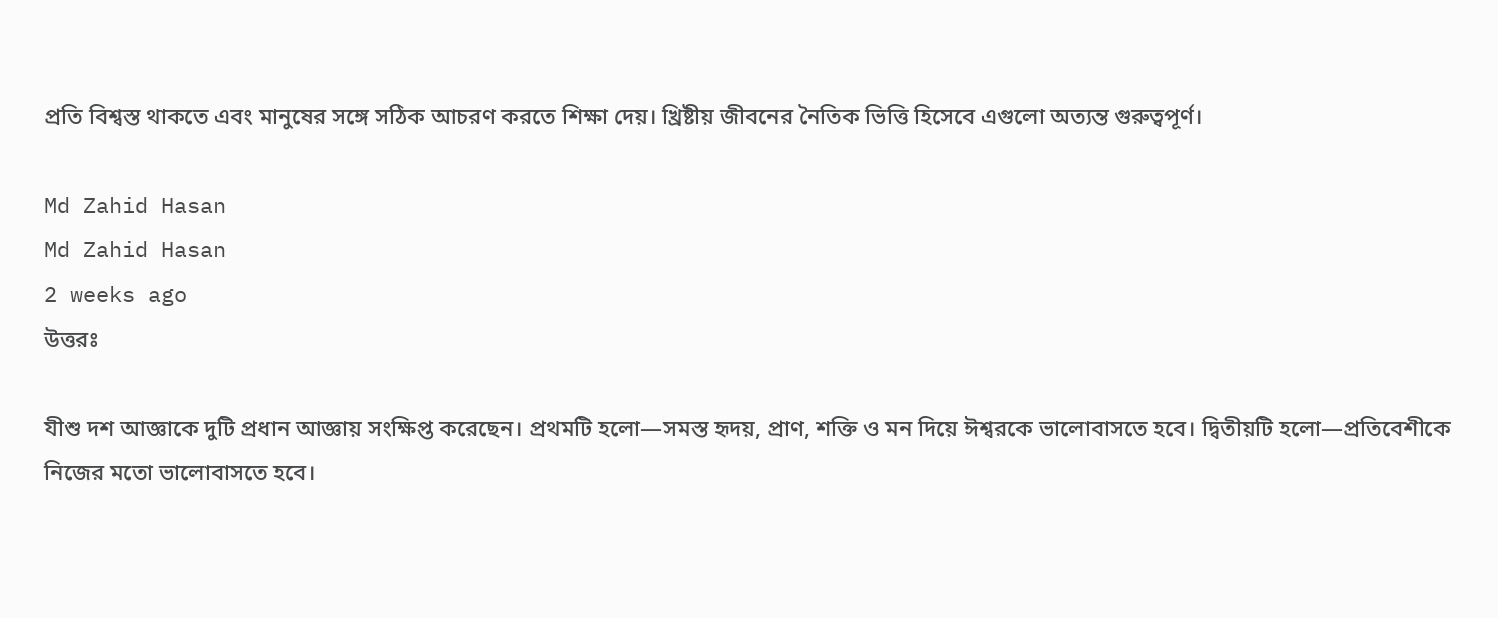প্রতি বিশ্বস্ত থাকতে এবং মানুষের সঙ্গে সঠিক আচরণ করতে শিক্ষা দেয়। খ্রিষ্টীয় জীবনের নৈতিক ভিত্তি হিসেবে এগুলো অত্যন্ত গুরুত্বপূর্ণ।

Md Zahid Hasan
Md Zahid Hasan
2 weeks ago
উত্তরঃ

যীশু দশ আজ্ঞাকে দুটি প্রধান আজ্ঞায় সংক্ষিপ্ত করেছেন। প্রথমটি হলো—সমস্ত হৃদয়, প্রাণ, শক্তি ও মন দিয়ে ঈশ্বরকে ভালোবাসতে হবে। দ্বিতীয়টি হলো—প্রতিবেশীকে নিজের মতো ভালোবাসতে হবে।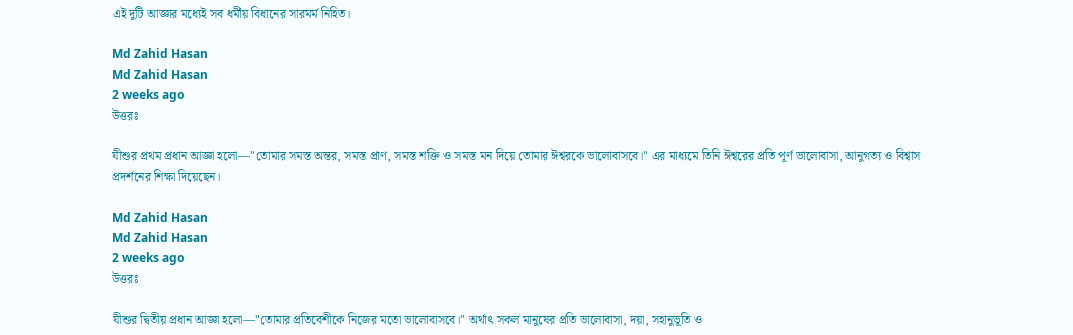এই দুটি আজ্ঞার মধ্যেই সব ধর্মীয় বিধানের সারমর্ম নিহিত।

Md Zahid Hasan
Md Zahid Hasan
2 weeks ago
উত্তরঃ

যীশুর প্রথম প্রধান আজ্ঞা হলো—"তোমার সমস্ত অন্তর, সমস্ত প্রাণ, সমস্ত শক্তি ও সমস্ত মন দিয়ে তোমার ঈশ্বরকে ভালোবাসবে।" এর মাধ্যমে তিনি ঈশ্বরের প্রতি পূর্ণ ভালোবাসা, আনুগত্য ও বিশ্বাস প্রদর্শনের শিক্ষা দিয়েছেন।

Md Zahid Hasan
Md Zahid Hasan
2 weeks ago
উত্তরঃ

যীশুর দ্বিতীয় প্রধান আজ্ঞা হলো—"তোমার প্রতিবেশীকে নিজের মতো ভালোবাসবে।" অর্থাৎ সকল মানুষের প্রতি ভালোবাসা, দয়া, সহানুভূতি ও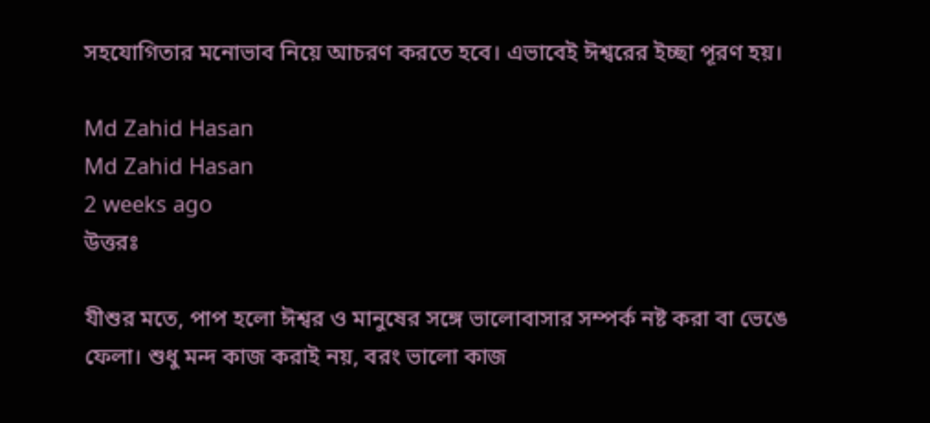সহযোগিতার মনোভাব নিয়ে আচরণ করতে হবে। এভাবেই ঈশ্বরের ইচ্ছা পূরণ হয়।

Md Zahid Hasan
Md Zahid Hasan
2 weeks ago
উত্তরঃ

যীশুর মতে, পাপ হলো ঈশ্বর ও মানুষের সঙ্গে ভালোবাসার সম্পর্ক নষ্ট করা বা ভেঙে ফেলা। শুধু মন্দ কাজ করাই নয়, বরং ভালো কাজ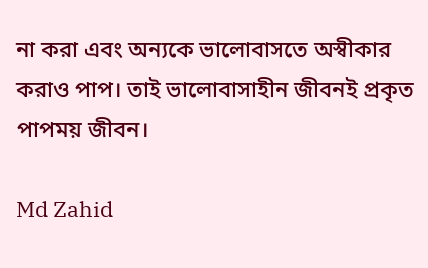না করা এবং অন্যকে ভালোবাসতে অস্বীকার করাও পাপ। তাই ভালোবাসাহীন জীবনই প্রকৃত পাপময় জীবন।

Md Zahid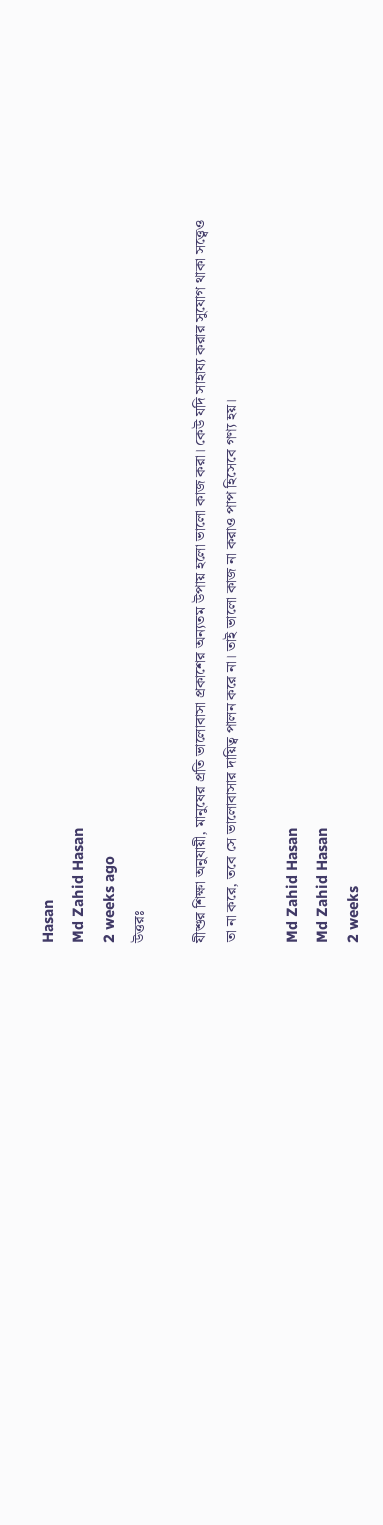Hasan
Md Zahid Hasan
2 weeks ago
উত্তরঃ

যীশুর শিক্ষা অনুযায়ী, মানুষের প্রতি ভালোবাসা প্রকাশের অন্যতম উপায় হলো ভালো কাজ করা। কেউ যদি সাহায্য করার সুযোগ থাকা সত্ত্বেও তা না করে, তবে সে ভালোবাসার দায়িত্ব পালন করে না। তাই ভালো কাজ না করাও পাপ হিসেবে গণ্য হয়।

Md Zahid Hasan
Md Zahid Hasan
2 weeks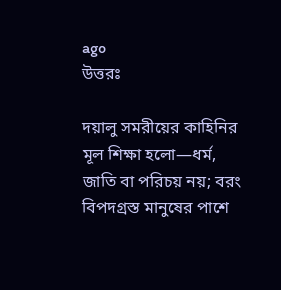ago
উত্তরঃ

দয়ালু সমরীয়ের কাহিনির মূল শিক্ষা হলো—ধর্ম, জাতি বা পরিচয় নয়; বরং বিপদগ্রস্ত মানুষের পাশে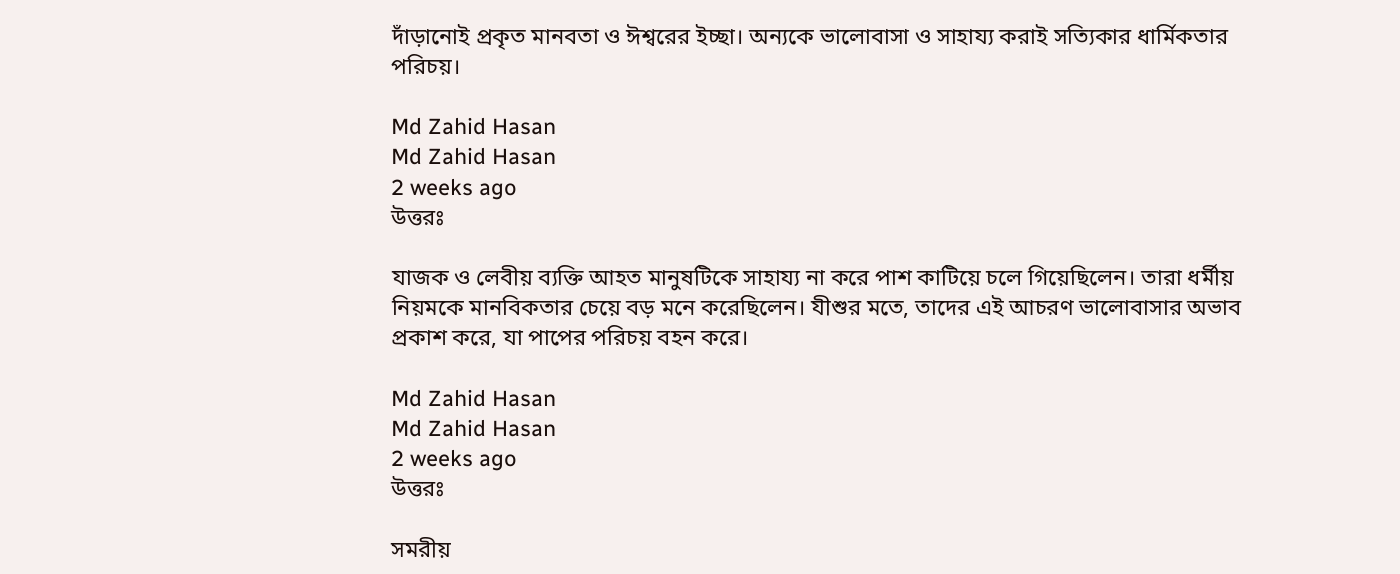দাঁড়ানোই প্রকৃত মানবতা ও ঈশ্বরের ইচ্ছা। অন্যকে ভালোবাসা ও সাহায্য করাই সত্যিকার ধার্মিকতার পরিচয়।

Md Zahid Hasan
Md Zahid Hasan
2 weeks ago
উত্তরঃ

যাজক ও লেবীয় ব্যক্তি আহত মানুষটিকে সাহায্য না করে পাশ কাটিয়ে চলে গিয়েছিলেন। তারা ধর্মীয় নিয়মকে মানবিকতার চেয়ে বড় মনে করেছিলেন। যীশুর মতে, তাদের এই আচরণ ভালোবাসার অভাব প্রকাশ করে, যা পাপের পরিচয় বহন করে।

Md Zahid Hasan
Md Zahid Hasan
2 weeks ago
উত্তরঃ

সমরীয়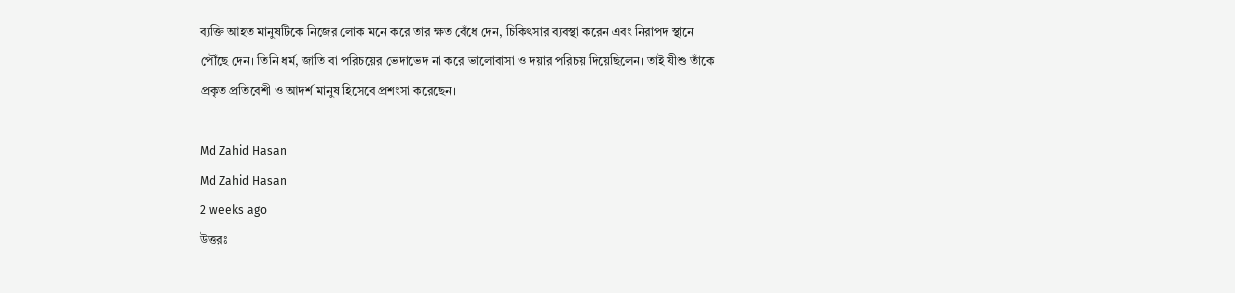ব্যক্তি আহত মানুষটিকে নিজের লোক মনে করে তার ক্ষত বেঁধে দেন, চিকিৎসার ব্যবস্থা করেন এবং নিরাপদ স্থানে পৌঁছে দেন। তিনি ধর্ম, জাতি বা পরিচয়ের ভেদাভেদ না করে ভালোবাসা ও দয়ার পরিচয় দিয়েছিলেন। তাই যীশু তাঁকে প্রকৃত প্রতিবেশী ও আদর্শ মানুষ হিসেবে প্রশংসা করেছেন।

Md Zahid Hasan
Md Zahid Hasan
2 weeks ago
উত্তরঃ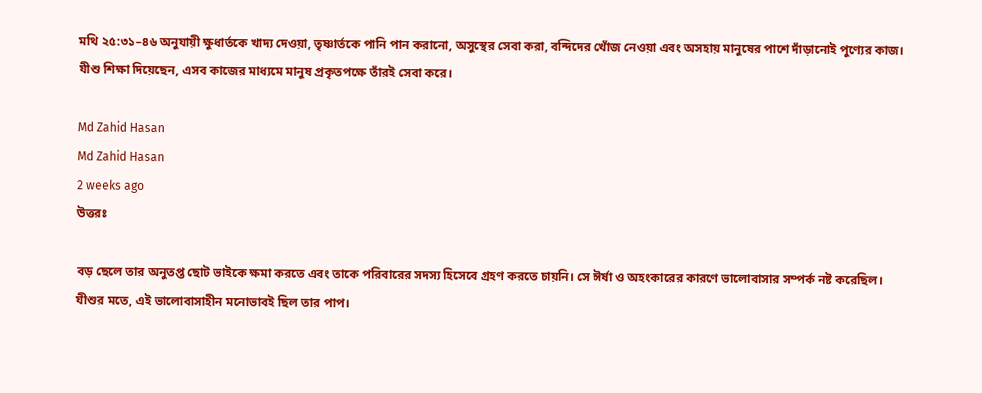মথি ২৫:৩১–৪৬ অনুযায়ী ক্ষুধার্তকে খাদ্য দেওয়া, তৃষ্ণার্তকে পানি পান করানো, অসুস্থের সেবা করা, বন্দিদের খোঁজ নেওয়া এবং অসহায় মানুষের পাশে দাঁড়ানোই পুণ্যের কাজ। যীশু শিক্ষা দিয়েছেন, এসব কাজের মাধ্যমে মানুষ প্রকৃতপক্ষে তাঁরই সেবা করে।

Md Zahid Hasan
Md Zahid Hasan
2 weeks ago
উত্তরঃ

বড় ছেলে তার অনুতপ্ত ছোট ভাইকে ক্ষমা করতে এবং তাকে পরিবারের সদস্য হিসেবে গ্রহণ করতে চায়নি। সে ঈর্ষা ও অহংকারের কারণে ভালোবাসার সম্পর্ক নষ্ট করেছিল। যীশুর মতে, এই ভালোবাসাহীন মনোভাবই ছিল তার পাপ।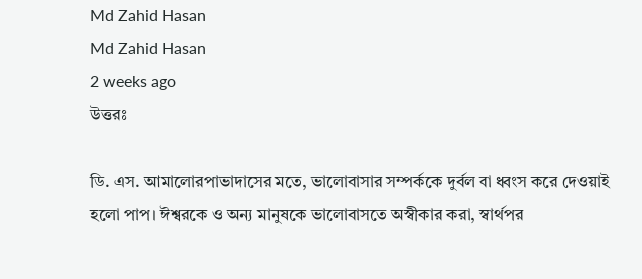Md Zahid Hasan
Md Zahid Hasan
2 weeks ago
উত্তরঃ

ডি. এস. আমালোরপাভাদাসের মতে, ভালোবাসার সম্পর্ককে দুর্বল বা ধ্বংস করে দেওয়াই হলো পাপ। ঈশ্বরকে ও অন্য মানুষকে ভালোবাসতে অস্বীকার করা, স্বার্থপর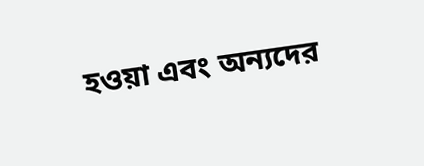হওয়া এবং অন্যদের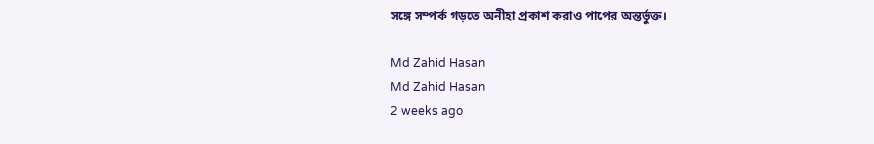সঙ্গে সম্পর্ক গড়তে অনীহা প্রকাশ করাও পাপের অন্তর্ভুক্ত।

Md Zahid Hasan
Md Zahid Hasan
2 weeks ago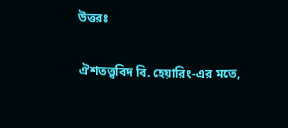উত্তরঃ

ঐশতত্ত্ববিদ বি. হেয়ারিং-এর মতে,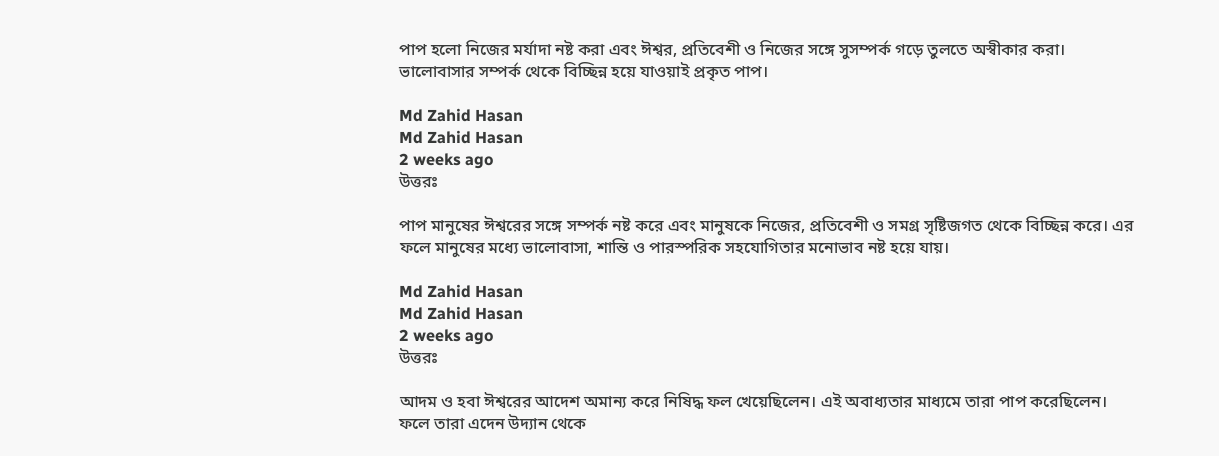পাপ হলো নিজের মর্যাদা নষ্ট করা এবং ঈশ্বর, প্রতিবেশী ও নিজের সঙ্গে সুসম্পর্ক গড়ে তুলতে অস্বীকার করা। ভালোবাসার সম্পর্ক থেকে বিচ্ছিন্ন হয়ে যাওয়াই প্রকৃত পাপ।

Md Zahid Hasan
Md Zahid Hasan
2 weeks ago
উত্তরঃ

পাপ মানুষের ঈশ্বরের সঙ্গে সম্পর্ক নষ্ট করে এবং মানুষকে নিজের, প্রতিবেশী ও সমগ্র সৃষ্টিজগত থেকে বিচ্ছিন্ন করে। এর ফলে মানুষের মধ্যে ভালোবাসা, শান্তি ও পারস্পরিক সহযোগিতার মনোভাব নষ্ট হয়ে যায়।

Md Zahid Hasan
Md Zahid Hasan
2 weeks ago
উত্তরঃ

আদম ও হবা ঈশ্বরের আদেশ অমান্য করে নিষিদ্ধ ফল খেয়েছিলেন। এই অবাধ্যতার মাধ্যমে তারা পাপ করেছিলেন। ফলে তারা এদেন উদ্যান থেকে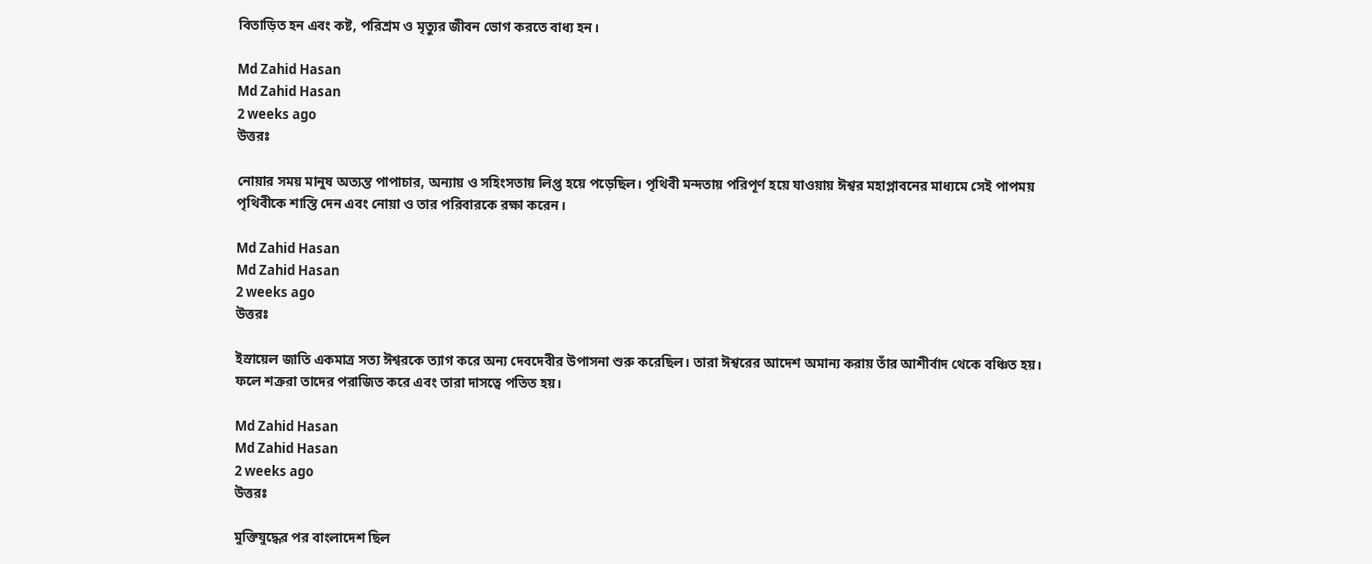বিতাড়িত হন এবং কষ্ট, পরিশ্রম ও মৃত্যুর জীবন ভোগ করতে বাধ্য হন।

Md Zahid Hasan
Md Zahid Hasan
2 weeks ago
উত্তরঃ

নোয়ার সময় মানুষ অত্যন্ত পাপাচার, অন্যায় ও সহিংসতায় লিপ্ত হয়ে পড়েছিল। পৃথিবী মন্দতায় পরিপূর্ণ হয়ে যাওয়ায় ঈশ্বর মহাপ্লাবনের মাধ্যমে সেই পাপময় পৃথিবীকে শাস্তি দেন এবং নোয়া ও তার পরিবারকে রক্ষা করেন।

Md Zahid Hasan
Md Zahid Hasan
2 weeks ago
উত্তরঃ

ইস্রায়েল জাতি একমাত্র সত্য ঈশ্বরকে ত্যাগ করে অন্য দেবদেবীর উপাসনা শুরু করেছিল। তারা ঈশ্বরের আদেশ অমান্য করায় তাঁর আশীর্বাদ থেকে বঞ্চিত হয়। ফলে শত্রুরা তাদের পরাজিত করে এবং তারা দাসত্বে পতিত হয়।

Md Zahid Hasan
Md Zahid Hasan
2 weeks ago
উত্তরঃ

মুক্তিযুদ্ধের পর বাংলাদেশ ছিল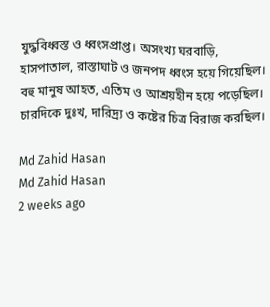যুদ্ধবিধ্বস্ত ও ধ্বংসপ্রাপ্ত। অসংখ্য ঘরবাড়ি, হাসপাতাল, রাস্তাঘাট ও জনপদ ধ্বংস হয়ে গিয়েছিল। বহু মানুষ আহত, এতিম ও আশ্রয়হীন হয়ে পড়েছিল। চারদিকে দুঃখ, দারিদ্র্য ও কষ্টের চিত্র বিরাজ করছিল।

Md Zahid Hasan
Md Zahid Hasan
2 weeks ago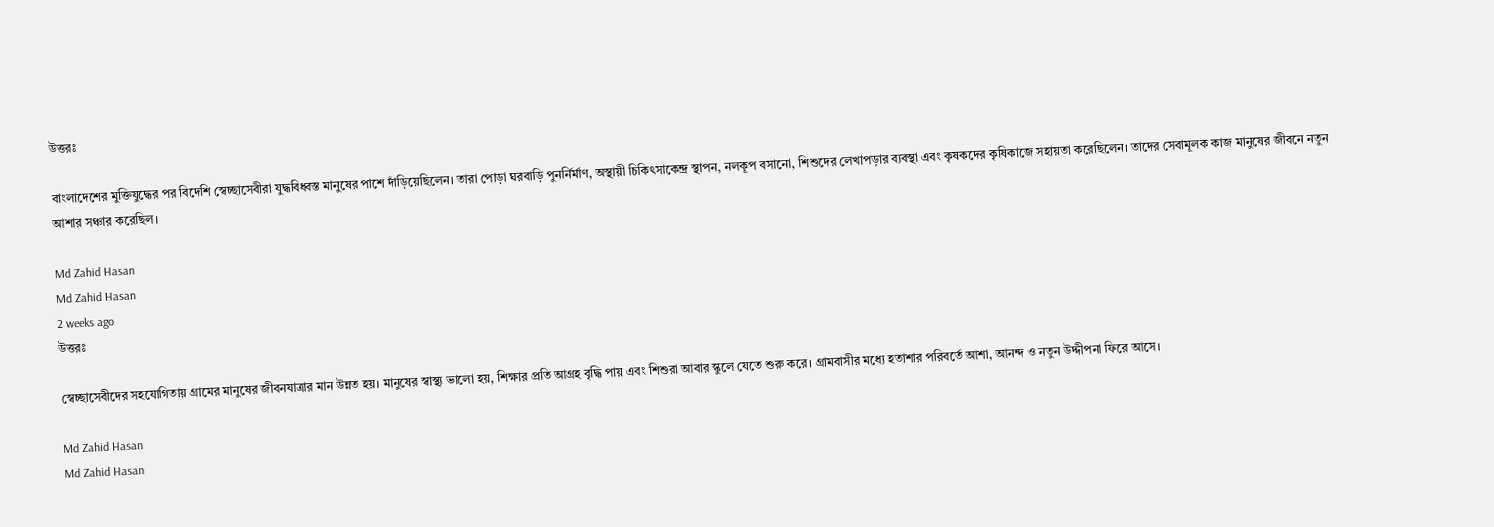উত্তরঃ

বাংলাদেশের মুক্তিযুদ্ধের পর বিদেশি স্বেচ্ছাসেবীরা যুদ্ধবিধ্বস্ত মানুষের পাশে দাঁড়িয়েছিলেন। তারা পোড়া ঘরবাড়ি পুনর্নির্মাণ, অস্থায়ী চিকিৎসাকেন্দ্র স্থাপন, নলকূপ বসানো, শিশুদের লেখাপড়ার ব্যবস্থা এবং কৃষকদের কৃষিকাজে সহায়তা করেছিলেন। তাদের সেবামূলক কাজ মানুষের জীবনে নতুন আশার সঞ্চার করেছিল।

Md Zahid Hasan
Md Zahid Hasan
2 weeks ago
উত্তরঃ

স্বেচ্ছাসেবীদের সহযোগিতায় গ্রামের মানুষের জীবনযাত্রার মান উন্নত হয়। মানুষের স্বাস্থ্য ভালো হয়, শিক্ষার প্রতি আগ্রহ বৃদ্ধি পায় এবং শিশুরা আবার স্কুলে যেতে শুরু করে। গ্রামবাসীর মধ্যে হতাশার পরিবর্তে আশা, আনন্দ ও নতুন উদ্দীপনা ফিরে আসে।

Md Zahid Hasan
Md Zahid Hasan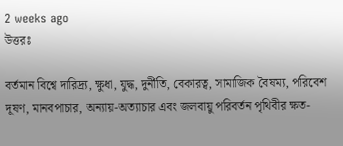2 weeks ago
উত্তরঃ

বর্তমান বিশ্বে দারিদ্র্য, ক্ষুধা, যুদ্ধ, দুর্নীতি, বেকারত্ব, সামাজিক বৈষম্য, পরিবেশ দূষণ, মানবপাচার, অন্যায়-অত্যাচার এবং জলবায়ু পরিবর্তন পৃথিবীর ক্ষত-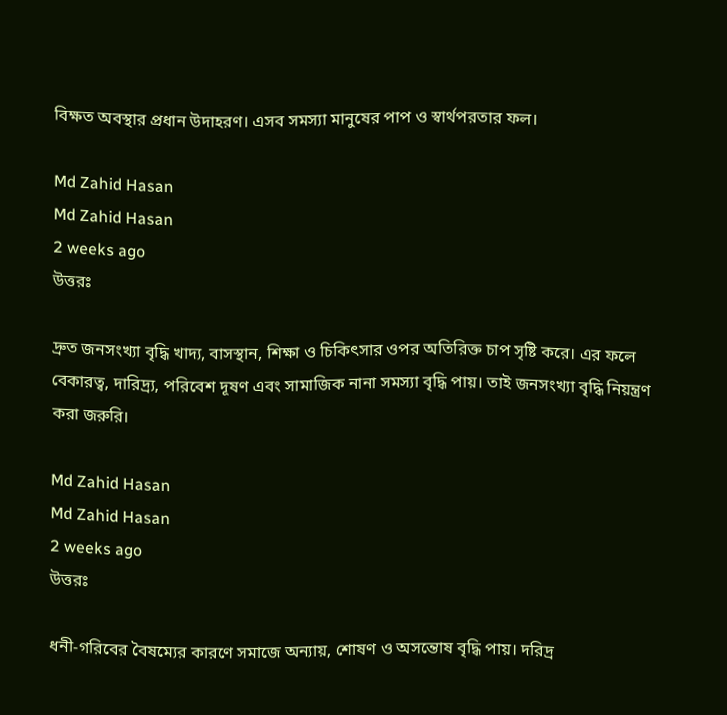বিক্ষত অবস্থার প্রধান উদাহরণ। এসব সমস্যা মানুষের পাপ ও স্বার্থপরতার ফল।

Md Zahid Hasan
Md Zahid Hasan
2 weeks ago
উত্তরঃ

দ্রুত জনসংখ্যা বৃদ্ধি খাদ্য, বাসস্থান, শিক্ষা ও চিকিৎসার ওপর অতিরিক্ত চাপ সৃষ্টি করে। এর ফলে বেকারত্ব, দারিদ্র্য, পরিবেশ দূষণ এবং সামাজিক নানা সমস্যা বৃদ্ধি পায়। তাই জনসংখ্যা বৃদ্ধি নিয়ন্ত্রণ করা জরুরি।

Md Zahid Hasan
Md Zahid Hasan
2 weeks ago
উত্তরঃ

ধনী-গরিবের বৈষম্যের কারণে সমাজে অন্যায়, শোষণ ও অসন্তোষ বৃদ্ধি পায়। দরিদ্র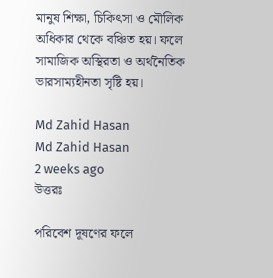মানুষ শিক্ষা, চিকিৎসা ও মৌলিক অধিকার থেকে বঞ্চিত হয়। ফলে সামাজিক অস্থিরতা ও অর্থনৈতিক ভারসাম্যহীনতা সৃষ্টি হয়।

Md Zahid Hasan
Md Zahid Hasan
2 weeks ago
উত্তরঃ

পরিবেশ দূষণের ফলে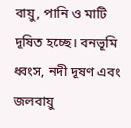বায়ু, পানি ও মাটি দূষিত হচ্ছে। বনভূমি ধ্বংস, নদী দূষণ এবং জলবায়ু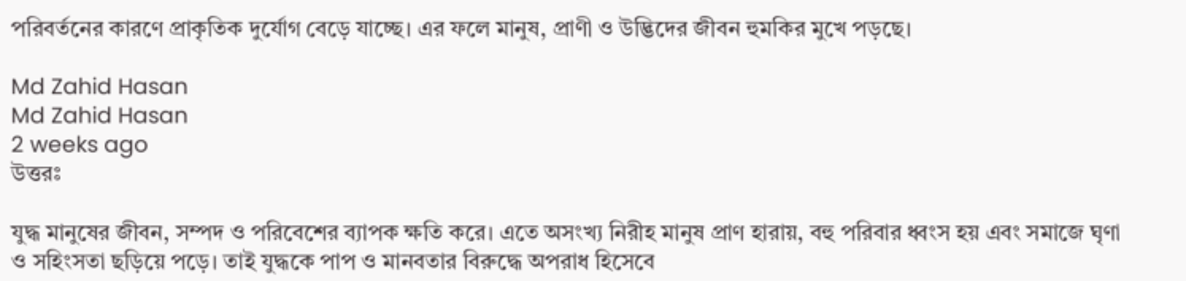পরিবর্তনের কারণে প্রাকৃতিক দুর্যোগ বেড়ে যাচ্ছে। এর ফলে মানুষ, প্রাণী ও উদ্ভিদের জীবন হুমকির মুখে পড়ছে।

Md Zahid Hasan
Md Zahid Hasan
2 weeks ago
উত্তরঃ

যুদ্ধ মানুষের জীবন, সম্পদ ও পরিবেশের ব্যাপক ক্ষতি করে। এতে অসংখ্য নিরীহ মানুষ প্রাণ হারায়, বহু পরিবার ধ্বংস হয় এবং সমাজে ঘৃণা ও সহিংসতা ছড়িয়ে পড়ে। তাই যুদ্ধকে পাপ ও মানবতার বিরুদ্ধে অপরাধ হিসেবে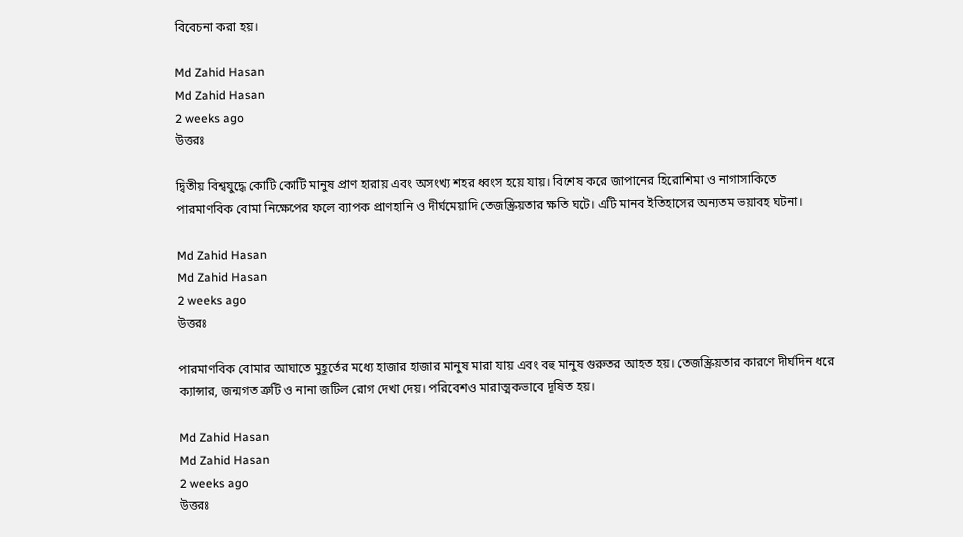বিবেচনা করা হয়।

Md Zahid Hasan
Md Zahid Hasan
2 weeks ago
উত্তরঃ

দ্বিতীয় বিশ্বযুদ্ধে কোটি কোটি মানুষ প্রাণ হারায় এবং অসংখ্য শহর ধ্বংস হয়ে যায়। বিশেষ করে জাপানের হিরোশিমা ও নাগাসাকিতে পারমাণবিক বোমা নিক্ষেপের ফলে ব্যাপক প্রাণহানি ও দীর্ঘমেয়াদি তেজস্ক্রিয়তার ক্ষতি ঘটে। এটি মানব ইতিহাসের অন্যতম ভয়াবহ ঘটনা।

Md Zahid Hasan
Md Zahid Hasan
2 weeks ago
উত্তরঃ

পারমাণবিক বোমার আঘাতে মুহূর্তের মধ্যে হাজার হাজার মানুষ মারা যায় এবং বহু মানুষ গুরুতর আহত হয়। তেজস্ক্রিয়তার কারণে দীর্ঘদিন ধরে ক্যান্সার, জন্মগত ত্রুটি ও নানা জটিল রোগ দেখা দেয়। পরিবেশও মারাত্মকভাবে দূষিত হয়।

Md Zahid Hasan
Md Zahid Hasan
2 weeks ago
উত্তরঃ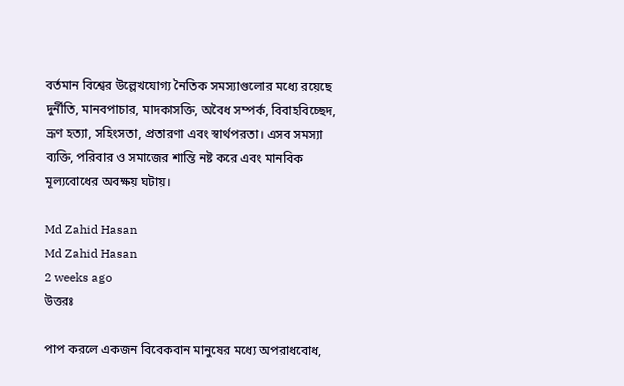বর্তমান বিশ্বের উল্লেখযোগ্য নৈতিক সমস্যাগুলোর মধ্যে রয়েছে দুর্নীতি, মানবপাচার, মাদকাসক্তি, অবৈধ সম্পর্ক, বিবাহবিচ্ছেদ, ভ্রূণ হত্যা, সহিংসতা, প্রতারণা এবং স্বার্থপরতা। এসব সমস্যা ব্যক্তি, পরিবার ও সমাজের শান্তি নষ্ট করে এবং মানবিক মূল্যবোধের অবক্ষয় ঘটায়।

Md Zahid Hasan
Md Zahid Hasan
2 weeks ago
উত্তরঃ

পাপ করলে একজন বিবেকবান মানুষের মধ্যে অপরাধবোধ,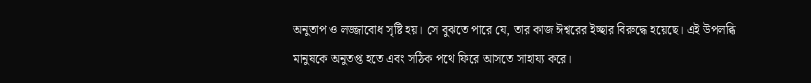অনুতাপ ও লজ্জাবোধ সৃষ্টি হয়। সে বুঝতে পারে যে, তার কাজ ঈশ্বরের ইচ্ছার বিরুদ্ধে হয়েছে। এই উপলব্ধি মানুষকে অনুতপ্ত হতে এবং সঠিক পথে ফিরে আসতে সাহায্য করে।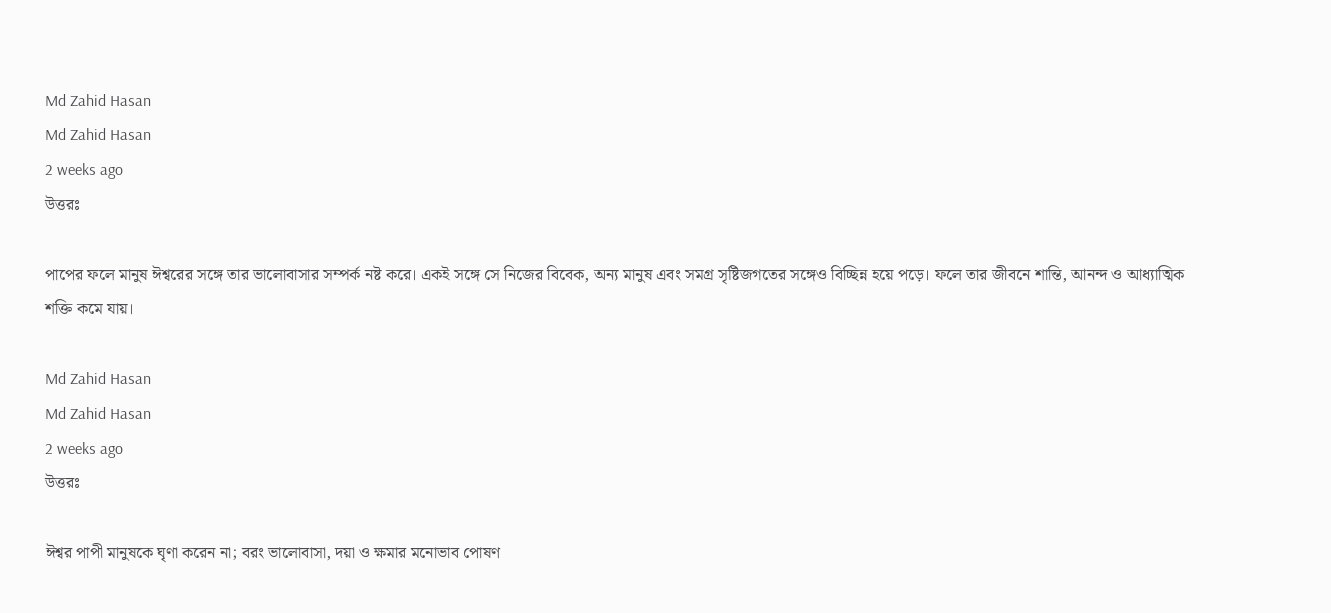Md Zahid Hasan
Md Zahid Hasan
2 weeks ago
উত্তরঃ

পাপের ফলে মানুষ ঈশ্বরের সঙ্গে তার ভালোবাসার সম্পর্ক নষ্ট করে। একই সঙ্গে সে নিজের বিবেক, অন্য মানুষ এবং সমগ্র সৃষ্টিজগতের সঙ্গেও বিচ্ছিন্ন হয়ে পড়ে। ফলে তার জীবনে শান্তি, আনন্দ ও আধ্যাত্মিক শক্তি কমে যায়।

Md Zahid Hasan
Md Zahid Hasan
2 weeks ago
উত্তরঃ

ঈশ্বর পাপী মানুষকে ঘৃণা করেন না; বরং ভালোবাসা, দয়া ও ক্ষমার মনোভাব পোষণ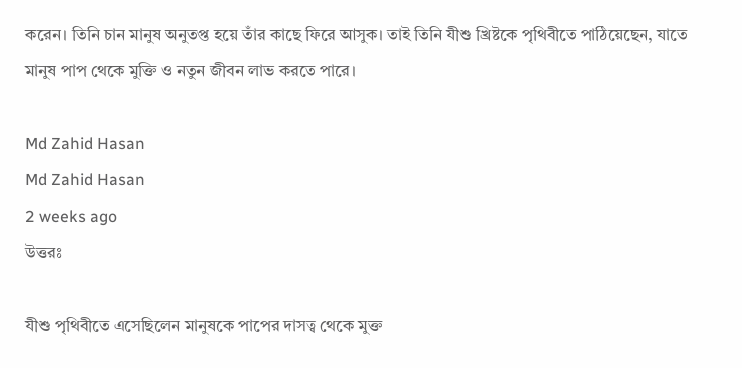করেন। তিনি চান মানুষ অনুতপ্ত হয়ে তাঁর কাছে ফিরে আসুক। তাই তিনি যীশু খ্রিষ্টকে পৃথিবীতে পাঠিয়েছেন, যাতে মানুষ পাপ থেকে মুক্তি ও নতুন জীবন লাভ করতে পারে।

Md Zahid Hasan
Md Zahid Hasan
2 weeks ago
উত্তরঃ

যীশু পৃথিবীতে এসেছিলেন মানুষকে পাপের দাসত্ব থেকে মুক্ত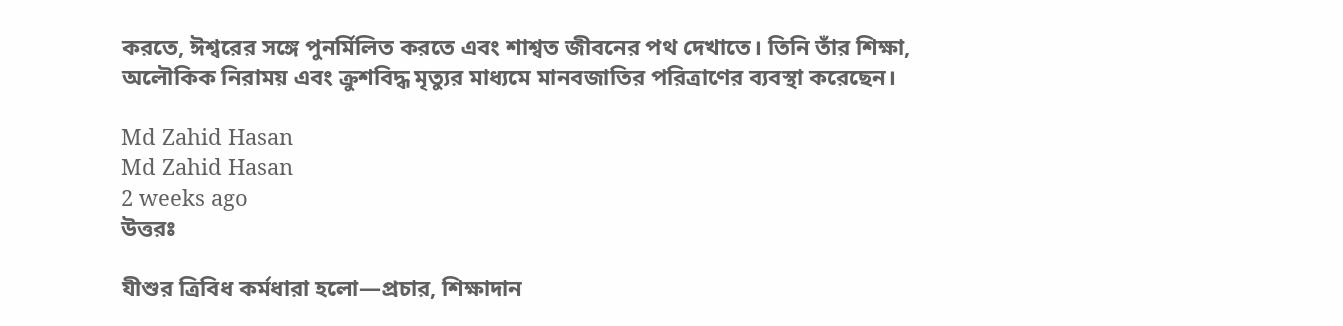করতে, ঈশ্বরের সঙ্গে পুনর্মিলিত করতে এবং শাশ্বত জীবনের পথ দেখাতে। তিনি তাঁর শিক্ষা, অলৌকিক নিরাময় এবং ক্রুশবিদ্ধ মৃত্যুর মাধ্যমে মানবজাতির পরিত্রাণের ব্যবস্থা করেছেন।

Md Zahid Hasan
Md Zahid Hasan
2 weeks ago
উত্তরঃ

যীশুর ত্রিবিধ কর্মধারা হলো—প্রচার, শিক্ষাদান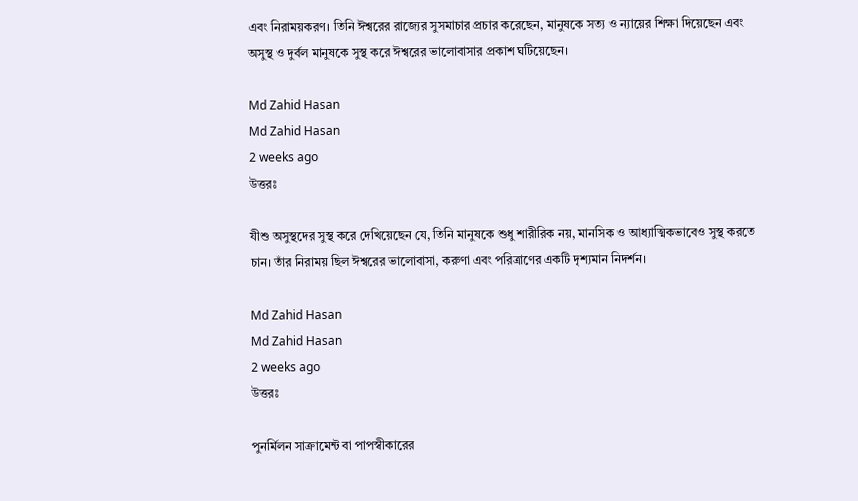এবং নিরাময়করণ। তিনি ঈশ্বরের রাজ্যের সুসমাচার প্রচার করেছেন, মানুষকে সত্য ও ন্যায়ের শিক্ষা দিয়েছেন এবং অসুস্থ ও দুর্বল মানুষকে সুস্থ করে ঈশ্বরের ভালোবাসার প্রকাশ ঘটিয়েছেন।

Md Zahid Hasan
Md Zahid Hasan
2 weeks ago
উত্তরঃ

যীশু অসুস্থদের সুস্থ করে দেখিয়েছেন যে, তিনি মানুষকে শুধু শারীরিক নয়, মানসিক ও আধ্যাত্মিকভাবেও সুস্থ করতে চান। তাঁর নিরাময় ছিল ঈশ্বরের ভালোবাসা, করুণা এবং পরিত্রাণের একটি দৃশ্যমান নিদর্শন।

Md Zahid Hasan
Md Zahid Hasan
2 weeks ago
উত্তরঃ

পুনর্মিলন সাক্রামেন্ট বা পাপস্বীকারের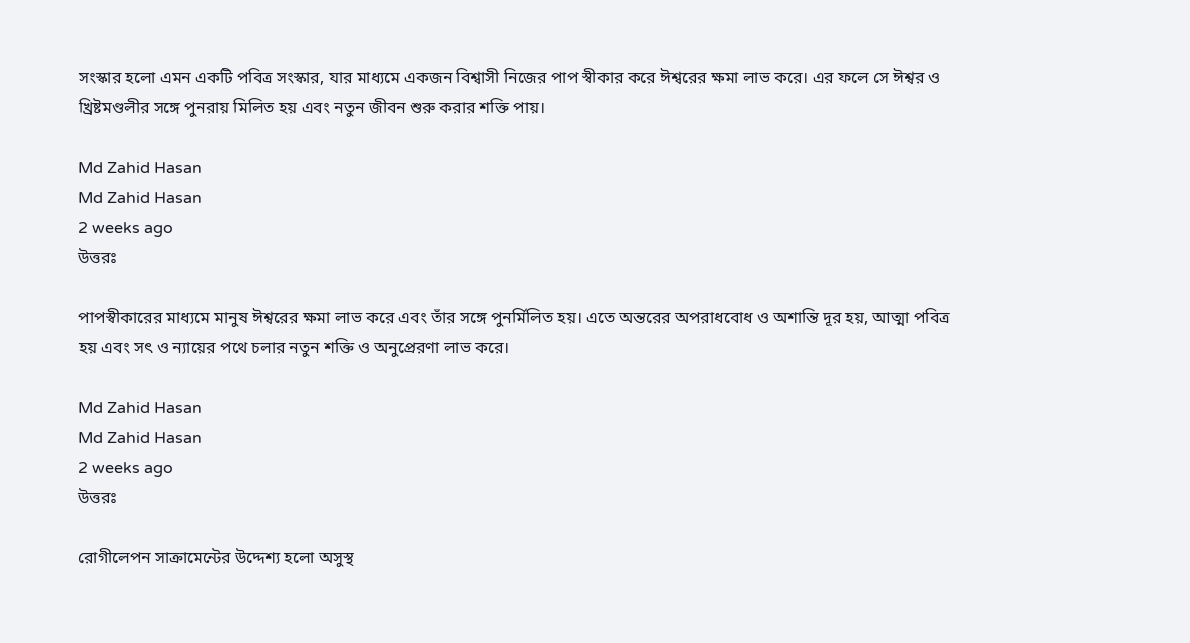সংস্কার হলো এমন একটি পবিত্র সংস্কার, যার মাধ্যমে একজন বিশ্বাসী নিজের পাপ স্বীকার করে ঈশ্বরের ক্ষমা লাভ করে। এর ফলে সে ঈশ্বর ও খ্রিষ্টমণ্ডলীর সঙ্গে পুনরায় মিলিত হয় এবং নতুন জীবন শুরু করার শক্তি পায়।

Md Zahid Hasan
Md Zahid Hasan
2 weeks ago
উত্তরঃ

পাপস্বীকারের মাধ্যমে মানুষ ঈশ্বরের ক্ষমা লাভ করে এবং তাঁর সঙ্গে পুনর্মিলিত হয়। এতে অন্তরের অপরাধবোধ ও অশান্তি দূর হয়, আত্মা পবিত্র হয় এবং সৎ ও ন্যায়ের পথে চলার নতুন শক্তি ও অনুপ্রেরণা লাভ করে।

Md Zahid Hasan
Md Zahid Hasan
2 weeks ago
উত্তরঃ

রোগীলেপন সাক্রামেন্টের উদ্দেশ্য হলো অসুস্থ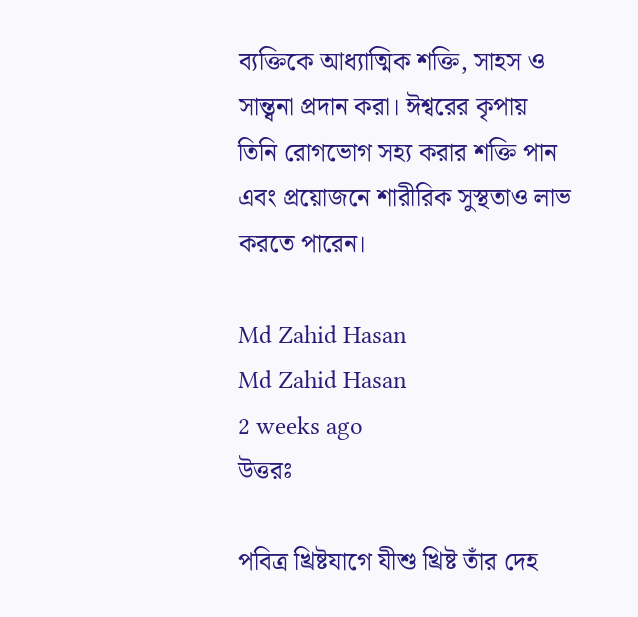ব্যক্তিকে আধ্যাত্মিক শক্তি, সাহস ও সান্ত্বনা প্রদান করা। ঈশ্বরের কৃপায় তিনি রোগভোগ সহ্য করার শক্তি পান এবং প্রয়োজনে শারীরিক সুস্থতাও লাভ করতে পারেন।

Md Zahid Hasan
Md Zahid Hasan
2 weeks ago
উত্তরঃ

পবিত্র খ্রিষ্টযাগে যীশু খ্রিষ্ট তাঁর দেহ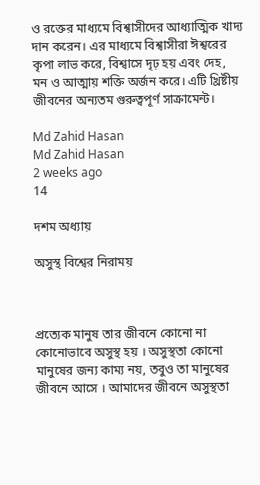ও রক্তের মাধ্যমে বিশ্বাসীদের আধ্যাত্মিক খাদ্য দান করেন। এর মাধ্যমে বিশ্বাসীরা ঈশ্বরের কৃপা লাভ করে, বিশ্বাসে দৃঢ় হয় এবং দেহ, মন ও আত্মায় শক্তি অর্জন করে। এটি খ্রিষ্টীয় জীবনের অন্যতম গুরুত্বপূর্ণ সাক্রামেন্ট।

Md Zahid Hasan
Md Zahid Hasan
2 weeks ago
14

দশম অধ্যায়

অসুস্থ বিশ্বের নিরাময়



প্রত্যেক মানুষ তার জীবনে কোনো না কোনোভাবে অসুস্থ হয় । অসুস্থতা কোনো মানুষের জন্য কাম্য নয়, তবুও তা মানুষের জীবনে আসে । আমাদের জীবনে অসুস্থতা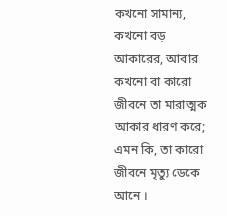কখনো সামান্য, কখনো বড় আকারের, আবার কখনো বা কারো জীবনে তা মারাত্মক আকার ধারণ করে; এমন কি, তা কারো জীবনে মৃত্যু ডেকে আনে ।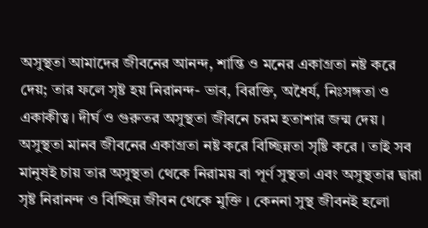অসুস্থতা আমাদের জীবনের আনন্দ, শান্তি ও মনের একাগ্রতা নষ্ট করে দেয়; তার ফলে সৃষ্ট হয় নিরানন্দ- ভাব, বিরক্তি, অধৈর্য, নিঃসঙ্গতা ও একাকীত্ব। দীর্ঘ ও গুরুতর অসুস্থতা জীবনে চরম হতাশার জন্ম দেয় । অসুস্থতা মানব জীবনের একাগ্রতা নষ্ট করে বিচ্ছিন্নতা সৃষ্টি করে । তাই সব মানুষই চায় তার অসুস্থতা থেকে নিরাময় বা পূর্ণ সুস্থতা এবং অসুস্থতার দ্বারা সৃষ্ট নিরানন্দ ও বিচ্ছিন্ন জীবন থেকে মুক্তি । কেননা সুস্থ জীবনই হলো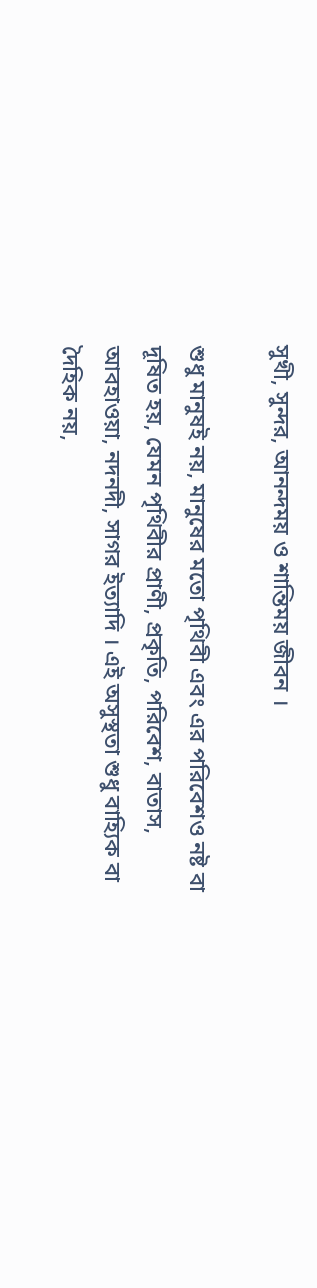সুখী, সুন্দর, আনন্দময় ও শান্তিময় জীবন ।

শুধু মানুষই নয়, মানুষের মতো পৃথিবী এবং এর পরিবেশও নষ্ট বা দূষিত হয়, যেমন পৃথিবীর প্রাণী, প্রকৃতি, পরিবেশ, বাতাস, আবহাওয়া, নদনদী, সাগর ইত্যাদি । এই অসুস্থতা শুধু বাহ্যিক বা দৈহিক নয়,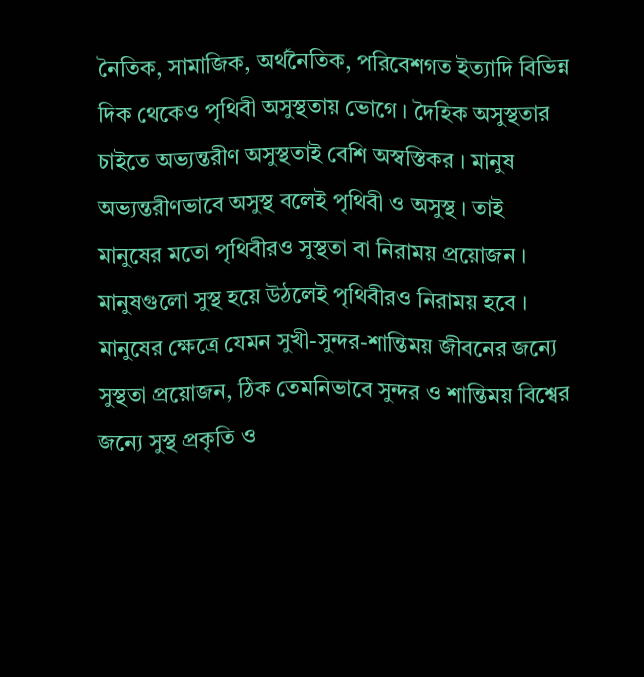নৈতিক, সামাজিক, অর্থনৈতিক, পরিবেশগত ইত্যাদি বিভিন্ন দিক থেকেও পৃথিবী অসুস্থতায় ভোগে । দৈহিক অসুস্থতার চাইতে অভ্যন্তরীণ অসুস্থতাই বেশি অস্বস্তিকর । মানুষ অভ্যন্তরীণভাবে অসুস্থ বলেই পৃথিবী ও অসুস্থ । তাই মানুষের মতো পৃথিবীরও সুস্থতা বা নিরাময় প্রয়োজন । মানুষগুলো সুস্থ হয়ে উঠলেই পৃথিবীরও নিরাময় হবে । মানুষের ক্ষেত্রে যেমন সুখী-সুন্দর-শান্তিময় জীবনের জন্যে সুস্থতা প্রয়োজন, ঠিক তেমনিভাবে সুন্দর ও শান্তিময় বিশ্বের জন্যে সুস্থ প্রকৃতি ও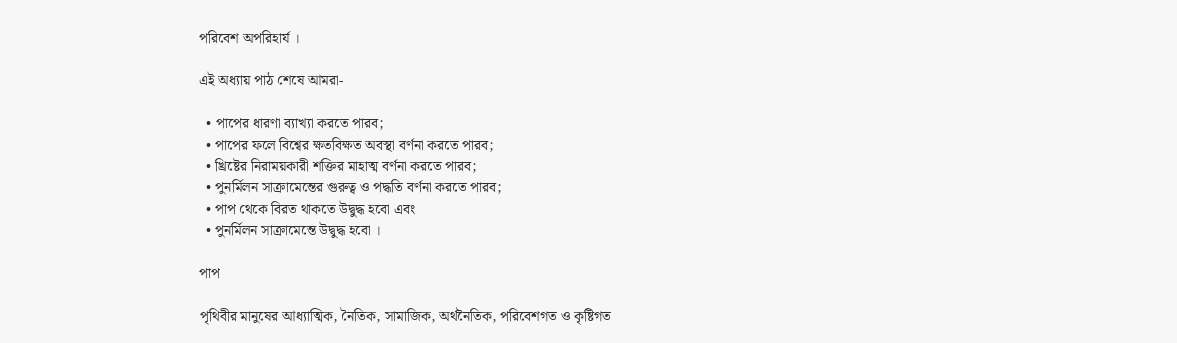পরিবেশ অপরিহার্য ।

এই অধ্যায় পাঠ শেষে আমরা-

  • পাপের ধারণা ব্যাখ্যা করতে পারব;
  • পাপের ফলে বিশ্বের ক্ষতবিক্ষত অবস্থা বর্ণনা করতে পারব;
  • খ্রিষ্টের নিরাময়কারী শক্তির মাহাত্ম বর্ণনা করতে পারব;
  • পুনর্মিলন সাক্রামেন্তের গুরুত্ব ও পদ্ধতি বর্ণনা করতে পারব;
  • পাপ থেকে বিরত থাকতে উদ্বুদ্ধ হবো এবং
  • পুনর্মিলন সাক্রামেন্তে উদ্বুদ্ধ হবো ।

পাপ

পৃথিবীর মানুষের আধ্যাত্মিক, নৈতিক, সামাজিক, অর্থনৈতিক, পরিবেশগত ও কৃষ্টিগত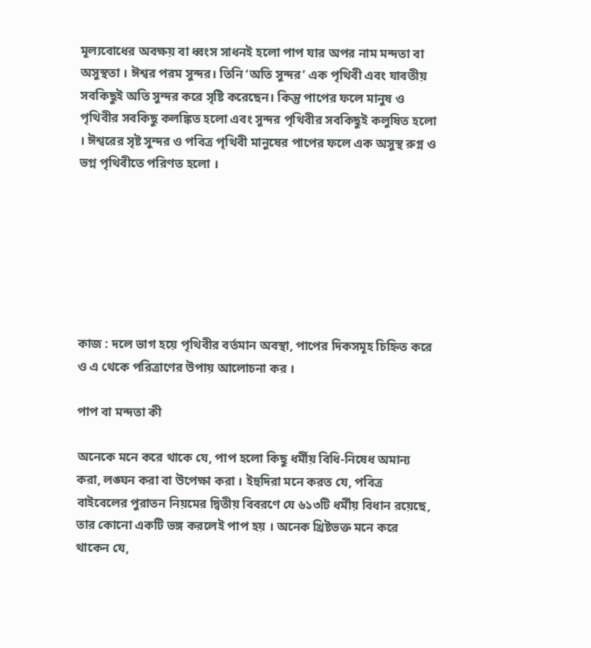মূল্যবোধের অবক্ষয় বা ধ্বংস সাধনই হলো পাপ যার অপর নাম মন্দতা বা অসুস্থতা । ঈশ্বর পরম সুন্দর। তিনি ‘অতি সুন্দর’ এক পৃথিবী এবং যাবতীয় সবকিছুই অতি সুন্দর করে সৃষ্টি করেছেন। কিন্তু পাপের ফলে মানুষ ও পৃথিবীর সবকিছু কলঙ্কিত হলো এবং সুন্দর পৃথিবীর সবকিছুই কলুষিত হলো । ঈশ্বরের সৃষ্ট সুন্দর ও পবিত্ৰ পৃথিবী মানুষের পাপের ফলে এক অসুস্থ রুগ্ন ও ভগ্ন পৃথিবীতে পরিণত হলো ।







কাজ : দলে ভাগ হয়ে পৃথিবীর বর্তমান অবস্থা, পাপের দিকসমূহ চিহ্নিত করে ও এ থেকে পরিত্রাণের উপায় আলোচনা কর ।

পাপ বা মন্দতা কী

অনেকে মনে করে থাকে যে, পাপ হলো কিছু ধর্মীয় বিধি-নিষেধ অমান্য করা, লঙ্ঘন করা বা উপেক্ষা করা । ইহুদিরা মনে করত যে, পবিত্র বাইবেলের পুরাতন নিয়মের দ্বিতীয় বিবরণে যে ৬১৩টি ধর্মীয় বিধান রয়েছে, তার কোনো একটি ভঙ্গ করলেই পাপ হয় । অনেক খ্রিষ্টভক্ত মনে করে থাকেন যে,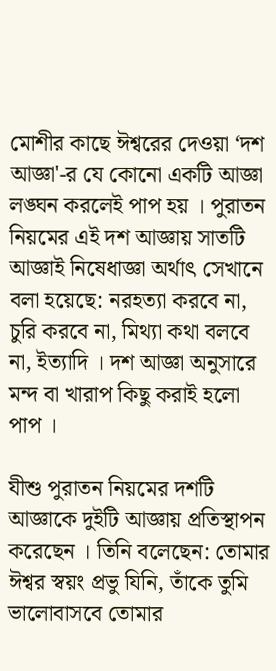মোশীর কাছে ঈশ্বরের দেওয়া ‘দশ আজ্ঞা'-র যে কোনো একটি আজ্ঞা লঙ্ঘন করলেই পাপ হয় । পুরাতন নিয়মের এই দশ আজ্ঞায় সাতটি আজ্ঞাই নিষেধাজ্ঞা অর্থাৎ সেখানে বলা হয়েছে: নরহত্যা করবে না, চুরি করবে না, মিথ্যা কথা বলবে না, ইত্যাদি । দশ আজ্ঞা অনুসারে মন্দ বা খারাপ কিছু করাই হলো পাপ ।

যীশু পুরাতন নিয়মের দশটি আজ্ঞাকে দুইটি আজ্ঞায় প্রতিস্থাপন করেছেন । তিনি বলেছেন: তোমার ঈশ্বর স্বয়ং প্রভু যিনি, তাঁকে তুমি ভালোবাসবে তোমার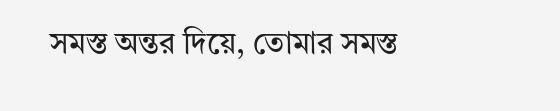সমস্ত অন্তর দিয়ে, তোমার সমস্ত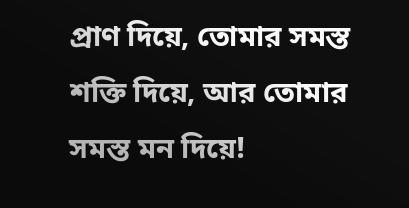প্রাণ দিয়ে, তোমার সমস্ত শক্তি দিয়ে, আর তোমার সমস্ত মন দিয়ে!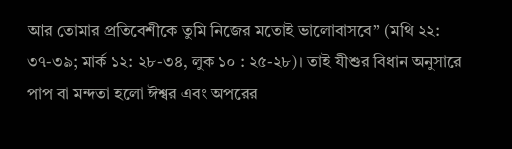আর তোমার প্রতিবেশীকে তুমি নিজের মতোই ভালোবাসবে” (মথি ২২: ৩৭-৩৯; মার্ক ১২: ২৮-৩৪, লুক ১০ : ২৫-২৮)। তাই যীশুর বিধান অনুসারে পাপ বা মন্দতা হলো ঈশ্বর এবং অপরের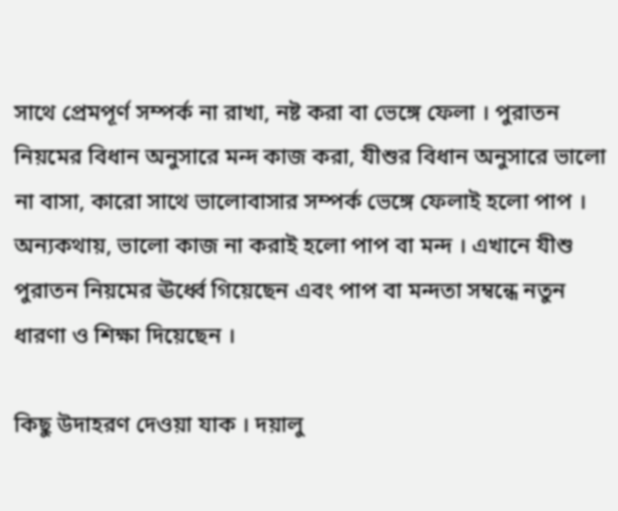সাথে প্রেমপূর্ণ সম্পর্ক না রাখা, নষ্ট করা বা ভেঙ্গে ফেলা । পুরাতন নিয়মের বিধান অনুসারে মন্দ কাজ করা, যীশুর বিধান অনুসারে ভালো না বাসা, কারো সাথে ভালোবাসার সম্পর্ক ভেঙ্গে ফেলাই হলো পাপ । অন্যকথায়, ভালো কাজ না করাই হলো পাপ বা মন্দ । এখানে যীশু পুরাতন নিয়মের ঊর্ধ্বে গিয়েছেন এবং পাপ বা মন্দতা সম্বন্ধে নতুন ধারণা ও শিক্ষা দিয়েছেন ।

কিছু উদাহরণ দেওয়া যাক । দয়ালু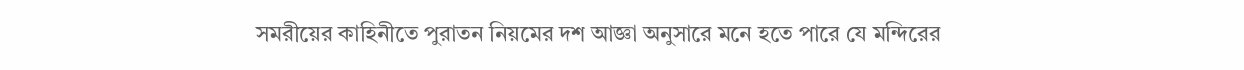সমরীয়ের কাহিনীতে পুরাতন নিয়মের দশ আজ্ঞা অনুসারে মনে হতে পারে যে মন্দিরের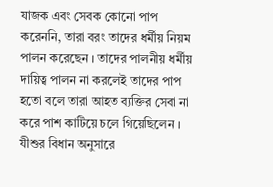যাজক এবং সেবক কোনো পাপ করেননি, তারা বরং তাদের ধর্মীয় নিয়ম পালন করেছেন । তাদের পালনীয় ধর্মীয় দায়িত্ব পালন না করলেই তাদের পাপ হতো বলে তারা আহত ব্যক্তির সেবা না করে পাশ কাটিয়ে চলে গিয়েছিলেন । যীশুর বিধান অনুসারে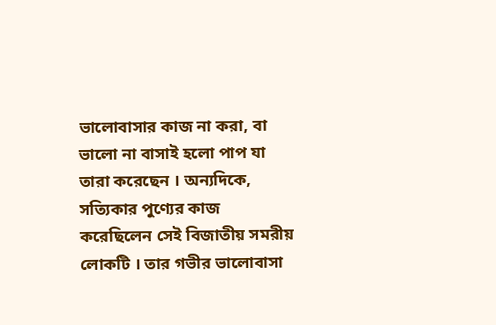ভালোবাসার কাজ না করা, বা ভালো না বাসাই হলো পাপ যা তারা করেছেন । অন্যদিকে, সত্যিকার পুণ্যের কাজ করেছিলেন সেই বিজাতীয় সমরীয় লোকটি । তার গভীর ভালোবাসা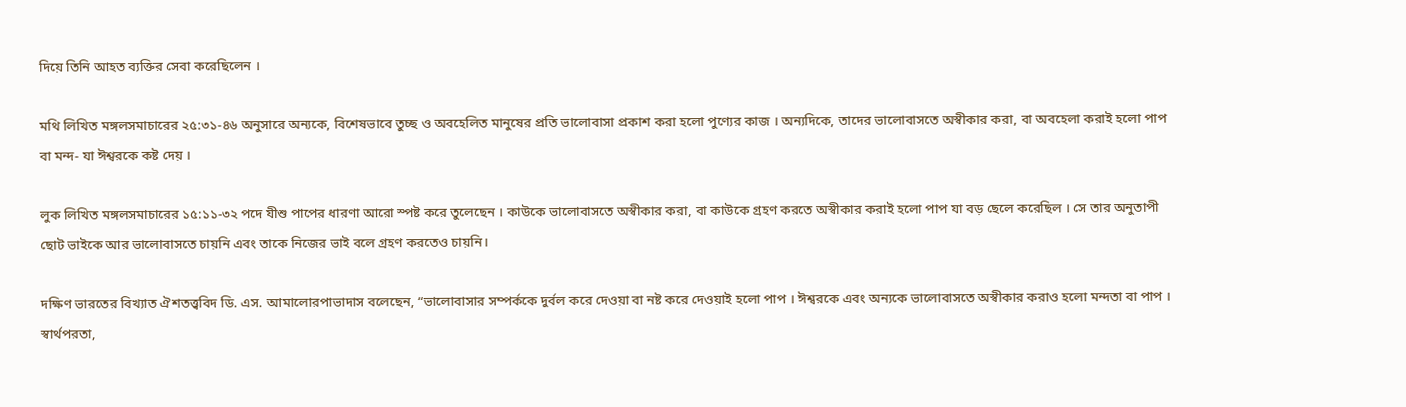দিয়ে তিনি আহত ব্যক্তির সেবা করেছিলেন ।

মথি লিখিত মঙ্গলসমাচারের ২৫:৩১-৪৬ অনুসারে অন্যকে, বিশেষভাবে তুচ্ছ ও অবহেলিত মানুষের প্রতি ভালোবাসা প্রকাশ করা হলো পুণ্যের কাজ । অন্যদিকে, তাদের ভালোবাসতে অস্বীকার করা, বা অবহেলা করাই হলো পাপ বা মন্দ- যা ঈশ্বরকে কষ্ট দেয় ।

লুক লিখিত মঙ্গলসমাচারের ১৫:১১-৩২ পদে যীশু পাপের ধারণা আরো স্পষ্ট করে তুলেছেন । কাউকে ভালোবাসতে অস্বীকার করা, বা কাউকে গ্রহণ করতে অস্বীকার করাই হলো পাপ যা বড় ছেলে করেছিল । সে তার অনুতাপী ছোট ভাইকে আর ভালোবাসতে চায়নি এবং তাকে নিজের ভাই বলে গ্রহণ করতেও চায়নি।

দক্ষিণ ভারতের বিখ্যাত ঐশতত্ত্ববিদ ডি. এস. আমালোরপাভাদাস বলেছেন, “ভালোবাসার সম্পর্ককে দুর্বল করে দেওয়া বা নষ্ট করে দেওয়াই হলো পাপ । ঈশ্বরকে এবং অন্যকে ভালোবাসতে অস্বীকার করাও হলো মন্দতা বা পাপ । স্বার্থপরতা,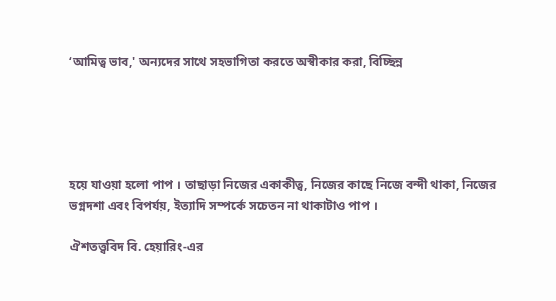‘আমিত্ব ভাব,' অন্যদের সাথে সহভাগিতা করতে অস্বীকার করা, বিচ্ছিন্ন





হয়ে যাওয়া হলো পাপ । তাছাড়া নিজের একাকীত্ব, নিজের কাছে নিজে বন্দী থাকা, নিজের ভগ্নদশা এবং বিপর্যয়, ইত্যাদি সম্পর্কে সচেতন না থাকাটাও পাপ ।

ঐশতত্ত্ববিদ বি. হেয়ারিং-এর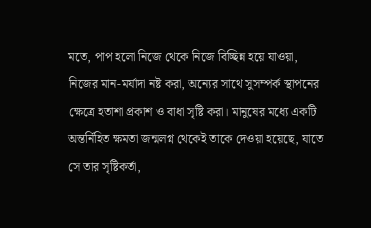মতে, পাপ হলো নিজে থেকে নিজে বিচ্ছিন্ন হয়ে যাওয়া, নিজের মান-মর্যাদা নষ্ট করা, অন্যের সাথে সুসম্পর্ক স্থাপনের ক্ষেত্রে হতাশা প্রকাশ ও বাধা সৃষ্টি করা। মানুষের মধ্যে একটি অন্তর্নিহিত ক্ষমতা জন্মলগ্ন থেকেই তাকে দেওয়া হয়েছে, যাতে সে তার সৃষ্টিকর্তা,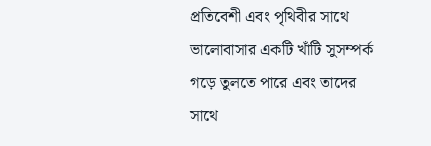প্রতিবেশী এবং পৃথিবীর সাথে ভালোবাসার একটি খাঁটি সুসম্পর্ক গড়ে তুলতে পারে এবং তাদের সাথে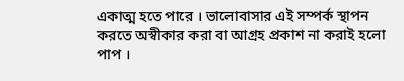একাত্ম হতে পারে । ভালোবাসার এই সম্পর্ক স্থাপন করতে অস্বীকার করা বা আগ্রহ প্রকাশ না করাই হলো পাপ ।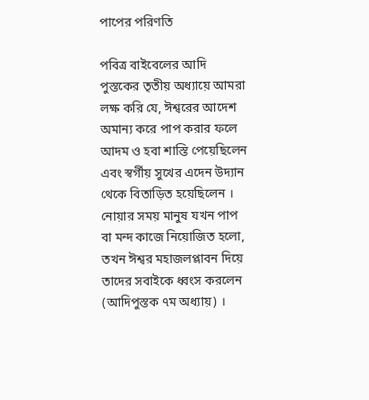পাপের পরিণতি

পবিত্র বাইবেলের আদি পুস্তকের তৃতীয় অধ্যায়ে আমরা লক্ষ করি যে, ঈশ্বরের আদেশ অমান্য করে পাপ করার ফলে আদম ও হবা শাস্তি পেয়েছিলেন এবং স্বর্গীয় সুখের এদেন উদ্যান থেকে বিতাড়িত হয়েছিলেন । নোয়ার সময় মানুষ যখন পাপ বা মন্দ কাজে নিয়োজিত হলো, তখন ঈশ্বর মহাজলপ্লাবন দিয়ে তাদের সবাইকে ধ্বংস করলেন (আদিপুস্তক ৭ম অধ্যায়) ।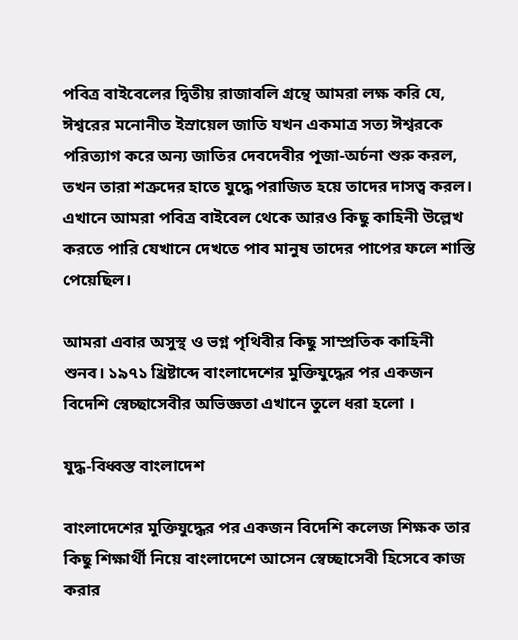পবিত্র বাইবেলের দ্বিতীয় রাজাবলি গ্রন্থে আমরা লক্ষ করি যে, ঈশ্বরের মনোনীত ইস্রায়েল জাতি যখন একমাত্র সত্য ঈশ্বরকে পরিত্যাগ করে অন্য জাতির দেবদেবীর পূজা-অর্চনা শুরু করল, তখন তারা শত্রুদের হাতে যুদ্ধে পরাজিত হয়ে তাদের দাসত্ব করল। এখানে আমরা পবিত্র বাইবেল থেকে আরও কিছু কাহিনী উল্লেখ করতে পারি যেখানে দেখতে পাব মানুষ তাদের পাপের ফলে শাস্তি পেয়েছিল।

আমরা এবার অসুস্থ ও ভগ্ন পৃথিবীর কিছু সাম্প্রতিক কাহিনী শুনব। ১৯৭১ খ্রিষ্টাব্দে বাংলাদেশের মুক্তিযুদ্ধের পর একজন বিদেশি স্বেচ্ছাসেবীর অভিজ্ঞতা এখানে তুলে ধরা হলো ।

যুদ্ধ-বিধ্বস্ত বাংলাদেশ

বাংলাদেশের মুক্তিযুদ্ধের পর একজন বিদেশি কলেজ শিক্ষক তার কিছু শিক্ষার্থী নিয়ে বাংলাদেশে আসেন স্বেচ্ছাসেবী হিসেবে কাজ করার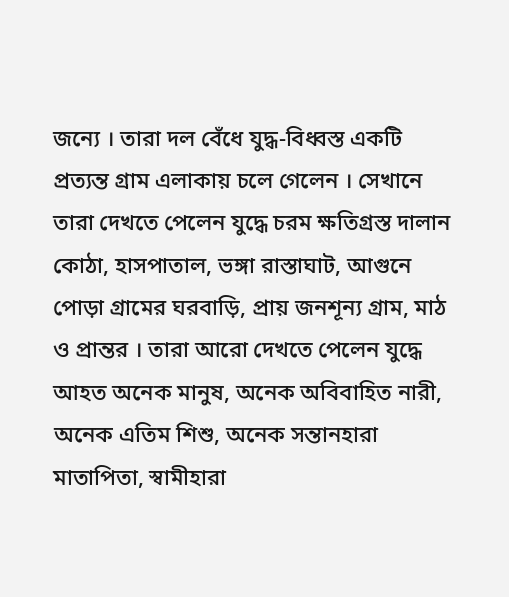জন্যে । তারা দল বেঁধে যুদ্ধ-বিধ্বস্ত একটি প্রত্যন্ত গ্রাম এলাকায় চলে গেলেন । সেখানে তারা দেখতে পেলেন যুদ্ধে চরম ক্ষতিগ্রস্ত দালান কোঠা, হাসপাতাল, ভঙ্গা রাস্তাঘাট, আগুনে পোড়া গ্রামের ঘরবাড়ি, প্রায় জনশূন্য গ্রাম, মাঠ ও প্রান্তর । তারা আরো দেখতে পেলেন যুদ্ধে আহত অনেক মানুষ, অনেক অবিবাহিত নারী, অনেক এতিম শিশু, অনেক সন্তানহারা মাতাপিতা, স্বামীহারা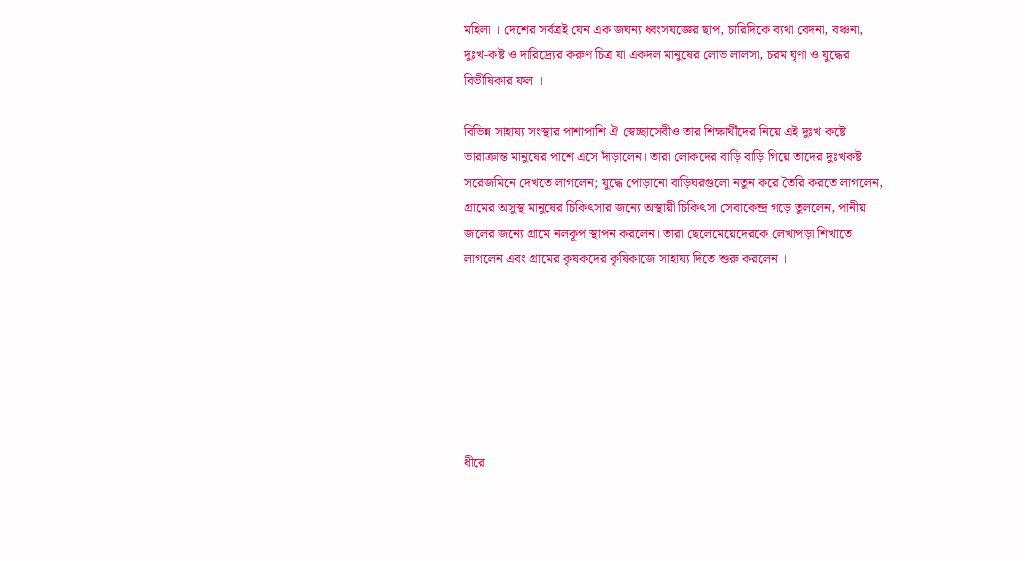মহিলা । দেশের সর্বত্রই যেন এক জঘন্য ধ্বংসযজ্ঞের ছাপ, চারিদিকে ব্যথা বেদনা, বঞ্চনা, দুঃখ-কষ্ট ও দারিদ্র্যের করুণ চিত্র যা একদল মানুষের লোভ লালসা, চরম ঘৃণা ও যুদ্ধের বিভীষিকার ফল ।

বিভিন্ন সাহায্য সংস্থার পাশাপাশি ঐ স্বেচ্ছাসেবীও তার শিক্ষার্থীদের নিয়ে এই দুঃখ কষ্টে ভারাক্রান্ত মানুষের পাশে এসে দাঁড়ালেন। তারা লোকদের বাড়ি বাড়ি গিয়ে তাদের দুঃখকষ্ট সরেজমিনে দেখতে লাগলেন; যুদ্ধে পোড়ানো বাড়িঘরগুলো নতুন করে তৈরি করতে লাগলেন, গ্রামের অসুস্থ মানুষের চিকিৎসার জন্যে অস্থায়ী চিকিৎসা সেবাকেন্দ্র গড়ে তুললেন, পানীয় জলের জন্যে গ্রামে নলকূপ স্থাপন করলেন। তারা ছেলেমেয়েদেরকে লেখাপড়া শিখাতে লাগলেন এবং গ্রামের কৃষকদের কৃষিকাজে সাহায্য দিতে শুরু করলেন ।







ধীরে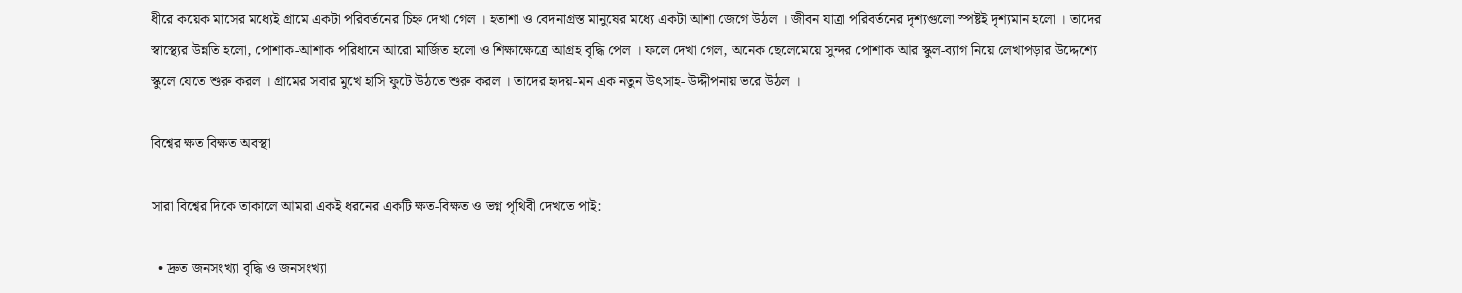ধীরে কয়েক মাসের মধ্যেই গ্রামে একটা পরিবর্তনের চিহ্ন দেখা গেল । হতাশা ও বেদনাগ্রস্ত মানুষের মধ্যে একটা আশা জেগে উঠল । জীবন যাত্রা পরিবর্তনের দৃশ্যগুলো স্পষ্টই দৃশ্যমান হলো । তাদের স্বাস্থ্যের উন্নতি হলো, পোশাক-আশাক পরিধানে আরো মার্জিত হলো ও শিক্ষাক্ষেত্রে আগ্রহ বৃদ্ধি পেল । ফলে দেখা গেল, অনেক ছেলেমেয়ে সুন্দর পোশাক আর স্কুল-ব্যাগ নিয়ে লেখাপড়ার উদ্দেশ্যে স্কুলে যেতে শুরু করল । গ্রামের সবার মুখে হাসি ফুটে উঠতে শুরু করল । তাদের হৃদয়-মন এক নতুন উৎসাহ- উদ্দীপনায় ভরে উঠল ।

বিশ্বের ক্ষত বিক্ষত অবস্থা

সারা বিশ্বের দিকে তাকালে আমরা একই ধরনের একটি ক্ষত-বিক্ষত ও ভগ্ন পৃথিবী দেখতে পাই:

  • দ্রুত জনসংখ্যা বৃদ্ধি ও জনসংখ্যা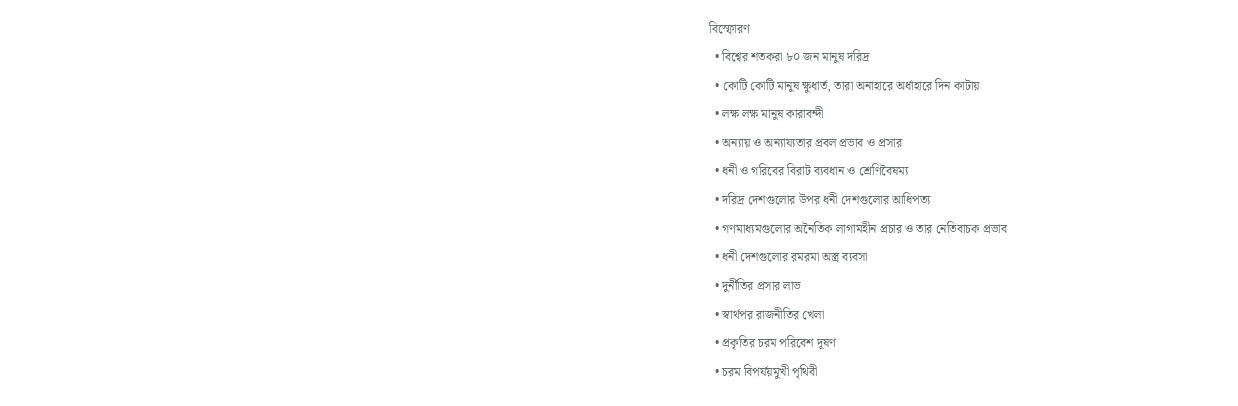বিস্ফোরণ
  • বিশ্বের শতকরা ৮০ জন মানুষ দরিদ্র
  • কোটি কোটি মানুষ ক্ষুধার্ত, তারা অনাহারে অর্ধাহারে দিন কাটায়
  • লক্ষ লক্ষ মানুষ কারাবন্দী
  • অন্যায় ও অন্যায্যতার প্রবল প্রভাব ও প্রসার
  • ধনী ও গরিবের বিরাট ব্যবধান ও শ্রেণিবৈষম্য
  • দরিদ্র দেশগুলোর উপর ধনী দেশগুলোর আধিপত্য
  • গণমাধ্যমগুলোর অনৈতিক লাগামহীন প্রচার ও তার নেতিবাচক প্রভাব
  • ধনী দেশগুলোর রমরমা অস্ত্র ব্যবসা
  • দুর্নীতির প্রসার লাভ
  • স্বার্থপর রাজনীতির খেলা
  • প্রকৃতির চরম পরিবেশ দূষণ
  • চরম বিপর্যয়মুখী পৃথিবী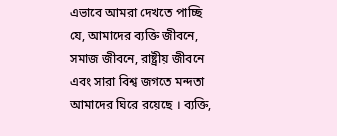এভাবে আমরা দেখতে পাচ্ছি যে, আমাদের ব্যক্তি জীবনে, সমাজ জীবনে, রাষ্ট্রীয় জীবনে এবং সারা বিশ্ব জগতে মন্দতা আমাদের ঘিরে রয়েছে । ব্যক্তি,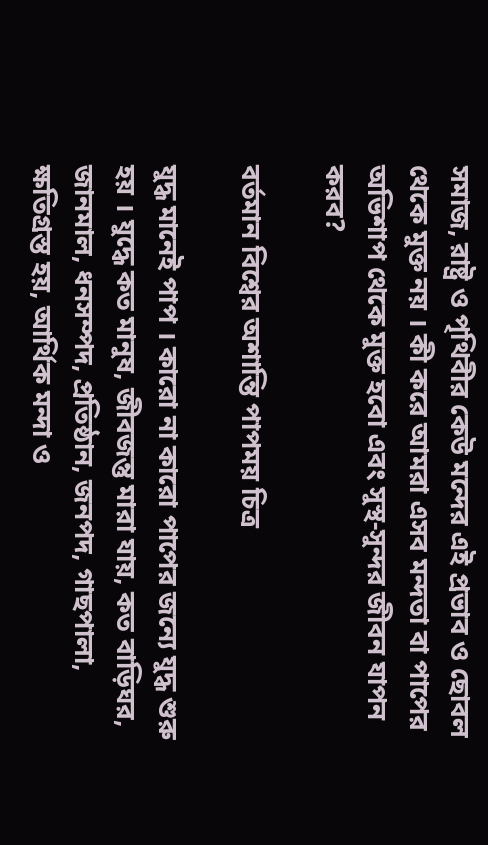সমাজ, রাষ্ট্র ও পৃথিবীর কেউ মন্দের এই প্রভাব ও ছোবল থেকে মুক্ত নয় । কী করে আমরা এসব মন্দতা বা পাপের অভিশাপ থেকে মুক্ত হবো এবং সুস্থ-সুন্দর জীবন যাপন করব?

বর্তমান বিশ্বের অশান্তি পাপময় চিত্র

যুদ্ধ মানেই পাপ । কারো না কারো পাপের জন্যে যুদ্ধ শুরু হয় । যুদ্ধে কত মানুষ, জীবজন্তু মারা যায়, কত বাড়িঘর, জানমাল, ধনসম্পদ, প্রতিষ্ঠান, জনপদ, গাছপালা, ক্ষতিগ্রস্ত হয়, আর্থিক মন্দা ও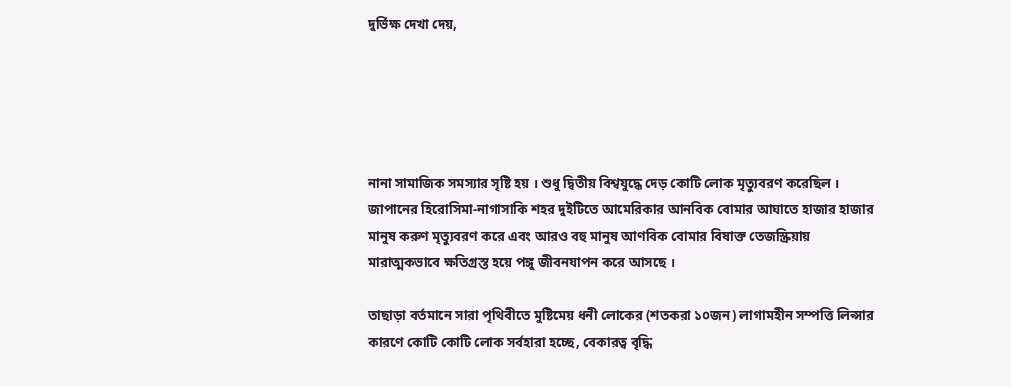দুর্ভিক্ষ দেখা দেয়,





নানা সামাজিক সমস্যার সৃষ্টি হয় । শুধু দ্বিতীয় বিশ্বযুদ্ধে দেড় কোটি লোক মৃত্যুবরণ করেছিল । জাপানের হিরোসিমা-নাগাসাকি শহর দুইটিতে আমেরিকার আনবিক বোমার আঘাতে হাজার হাজার মানুষ করুণ মৃত্যুবরণ করে এবং আরও বহু মানুষ আণবিক বোমার বিষাক্ত তেজস্ক্রিয়ায় মারাত্মকভাবে ক্ষতিগ্রস্ত হয়ে পঙ্গু জীবনযাপন করে আসছে ।

তাছাড়া বর্তমানে সারা পৃথিবীতে মুষ্টিমেয় ধনী লোকের (শতকরা ১০জন) লাগামহীন সম্পত্তি লিপ্সার কারণে কোটি কোটি লোক সর্বহারা হচ্ছে, বেকারত্ব বৃদ্ধি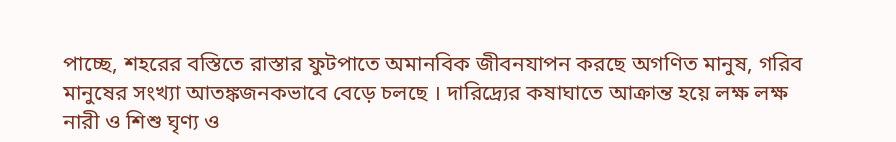পাচ্ছে, শহরের বস্তিতে রাস্তার ফুটপাতে অমানবিক জীবনযাপন করছে অগণিত মানুষ, গরিব মানুষের সংখ্যা আতঙ্কজনকভাবে বেড়ে চলছে । দারিদ্র্যের কষাঘাতে আক্রান্ত হয়ে লক্ষ লক্ষ নারী ও শিশু ঘৃণ্য ও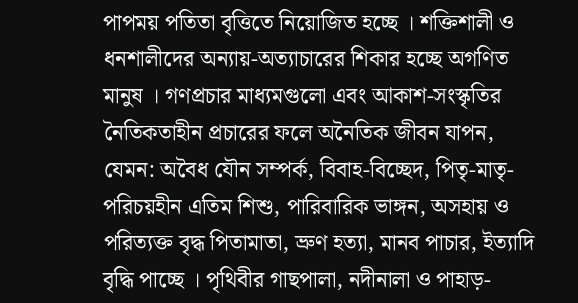পাপময় পতিতা বৃত্তিতে নিয়োজিত হচ্ছে । শক্তিশালী ও ধনশালীদের অন্যায়-অত্যাচারের শিকার হচ্ছে অগণিত মানুষ । গণপ্রচার মাধ্যমগুলো এবং আকাশ-সংস্কৃতির নৈতিকতাহীন প্রচারের ফলে অনৈতিক জীবন যাপন, যেমন: অবৈধ যৌন সম্পর্ক, বিবাহ-বিচ্ছেদ, পিতৃ-মাতৃ-পরিচয়হীন এতিম শিশু, পারিবারিক ভাঙ্গন, অসহায় ও পরিত্যক্ত বৃদ্ধ পিতামাতা, ভ্রুণ হত্যা, মানব পাচার, ইত্যাদি বৃদ্ধি পাচ্ছে । পৃথিবীর গাছপালা, নদীনালা ও পাহাড়-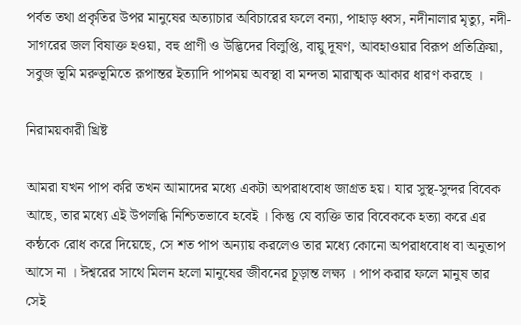পর্বত তথা প্রকৃতির উপর মানুষের অত্যাচার অবিচারের ফলে বন্যা, পাহাড় ধ্বস, নদীনালার মৃত্যু, নদী-সাগরের জল বিষাক্ত হওয়া, বহু প্রাণী ও উদ্ভিদের বিলুপ্তি, বায়ু দূষণ, আবহাওয়ার বিরূপ প্রতিক্রিয়া, সবুজ ভূমি মরুভূমিতে রূপান্তর ইত্যাদি পাপময় অবস্থা বা মন্দতা মারাত্মক আকার ধারণ করছে ।

নিরাময়কারী খ্রিষ্ট

আমরা যখন পাপ করি তখন আমাদের মধ্যে একটা অপরাধবোধ জাগ্রত হয়। যার সুস্থ-সুন্দর বিবেক আছে, তার মধ্যে এই উপলব্ধি নিশ্চিতভাবে হবেই । কিন্তু যে ব্যক্তি তার বিবেককে হত্যা করে এর কন্ঠকে রোধ করে দিয়েছে, সে শত পাপ অন্যায় করলেও তার মধ্যে কোনো অপরাধবোধ বা অনুতাপ আসে না । ঈশ্বরের সাথে মিলন হলো মানুষের জীবনের চূড়ান্ত লক্ষ্য । পাপ করার ফলে মানুষ তার সেই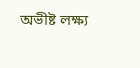অভীষ্ট লক্ষ্য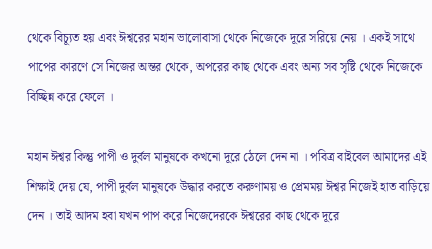থেকে বিচ্যূত হয় এবং ঈশ্বরের মহান ভালোবাসা থেকে নিজেকে দূরে সরিয়ে নেয় । একই সাথে পাপের কারণে সে নিজের অন্তর থেকে, অপরের কাছ থেকে এবং অন্য সব সৃষ্টি থেকে নিজেকে বিচ্ছিন্ন করে ফেলে ।

মহান ঈশ্বর কিন্তু পাপী ও দুর্বল মানুষকে কখনো দূরে ঠেলে দেন না । পবিত্র বাইবেল আমাদের এই শিক্ষাই দেয় যে, পাপী দুর্বল মানুষকে উদ্ধার করতে করুণাময় ও প্রেমময় ঈশ্বর নিজেই হাত বাড়িয়ে দেন । তাই আদম হবা যখন পাপ করে নিজেদেরকে ঈশ্বরের কাছ থেকে দূরে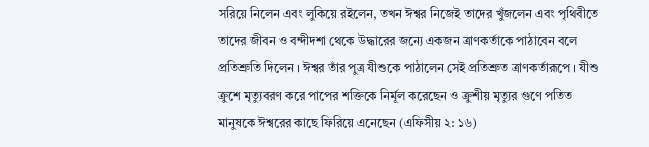সরিয়ে নিলেন এবং লুকিয়ে রইলেন, তখন ঈশ্বর নিজেই তাদের খুঁজলেন এবং পৃথিবীতে তাদের জীবন ও বন্দীদশা থেকে উদ্ধারের জন্যে একজন ত্রাণকর্তাকে পাঠাবেন বলে প্রতিশ্রুতি দিলেন । ঈশ্বর তাঁর পুত্র যীশুকে পাঠালেন সেই প্রতিশ্রুত ত্রাণকর্তারূপে । যীশু ক্রুশে মৃত্যুবরণ করে পাপের শক্তিকে নির্মূল করেছেন ও ক্রুশীয় মৃত্যুর গুণে পতিত মানুষকে ঈশ্বরের কাছে ফিরিয়ে এনেছেন (এফিসীয় ২: ১৬)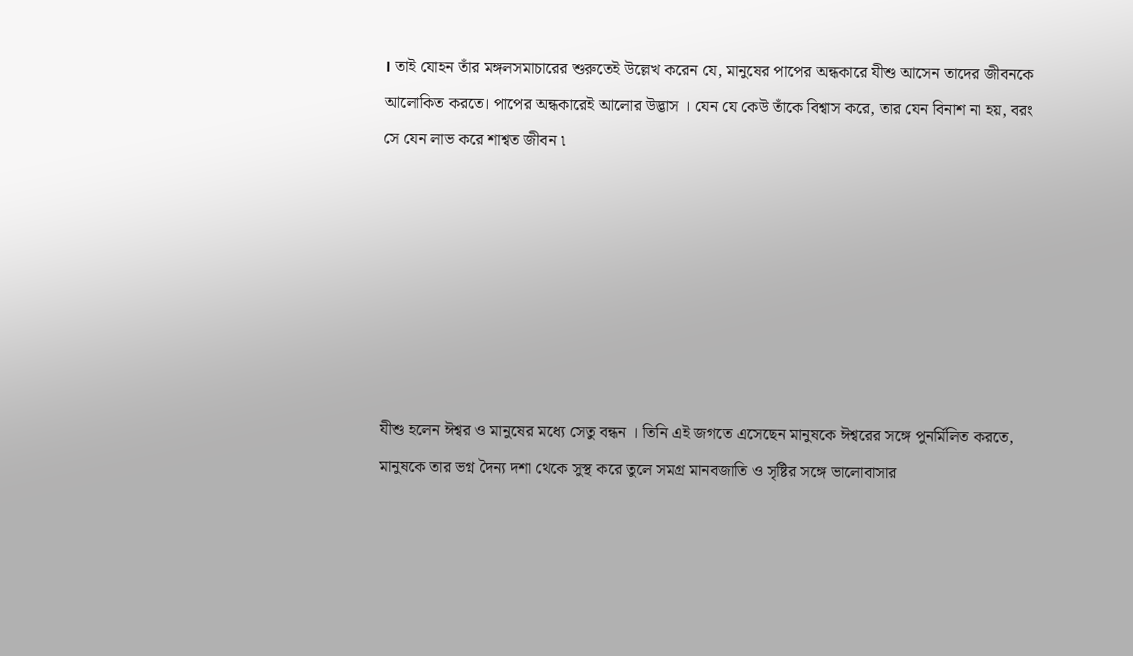। তাই যোহন তাঁর মঙ্গলসমাচারের শুরুতেই উল্লেখ করেন যে, মানুষের পাপের অন্ধকারে যীশু আসেন তাদের জীবনকে আলোকিত করতে। পাপের অন্ধকারেই আলোর উদ্ভাস । যেন যে কেউ তাঁকে বিশ্বাস করে, তার যেন বিনাশ না হয়, বরং সে যেন লাভ করে শাশ্বত জীবন ৷







যীশু হলেন ঈশ্বর ও মানুষের মধ্যে সেতু বন্ধন । তিনি এই জগতে এসেছেন মানুষকে ঈশ্বরের সঙ্গে পুনর্মিলিত করতে, মানুষকে তার ভগ্ন দৈন্য দশা থেকে সুস্থ করে তুলে সমগ্র মানবজাতি ও সৃষ্টির সঙ্গে ভালোবাসার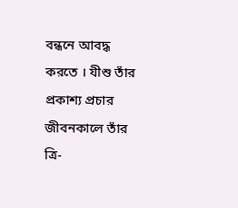বন্ধনে আবদ্ধ করতে । যীশু তাঁর প্রকাশ্য প্রচার জীবনকালে তাঁর ত্রি-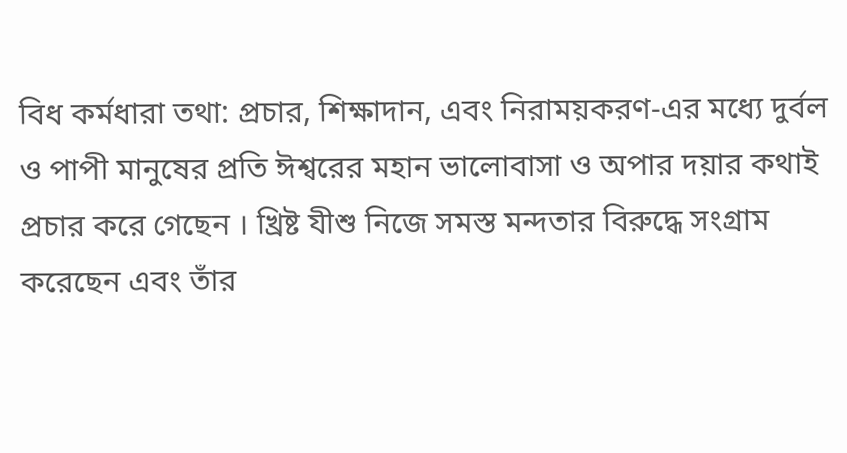বিধ কর্মধারা তথা: প্রচার, শিক্ষাদান, এবং নিরাময়করণ-এর মধ্যে দুর্বল ও পাপী মানুষের প্রতি ঈশ্বরের মহান ভালোবাসা ও অপার দয়ার কথাই প্রচার করে গেছেন । খ্রিষ্ট যীশু নিজে সমস্ত মন্দতার বিরুদ্ধে সংগ্রাম করেছেন এবং তাঁর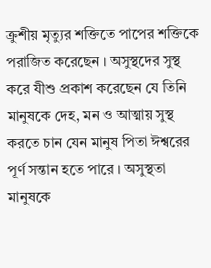ক্রুশীয় মৃত্যুর শক্তিতে পাপের শক্তিকে পরাজিত করেছেন । অসুস্থদের সুস্থ করে যীশু প্রকাশ করেছেন যে তিনি মানুষকে দেহ, মন ও আত্মায় সুস্থ করতে চান যেন মানুষ পিতা ঈশ্বরের পূর্ণ সন্তান হতে পারে । অসুস্থতা মানুষকে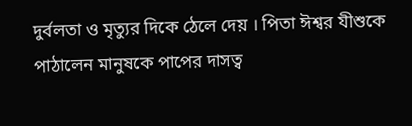দুর্বলতা ও মৃত্যুর দিকে ঠেলে দেয় । পিতা ঈশ্বর যীশুকে পাঠালেন মানুষকে পাপের দাসত্ব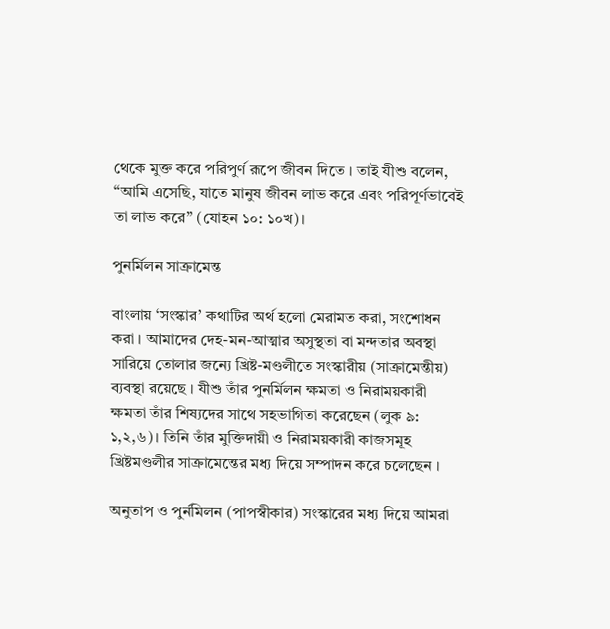থেকে মুক্ত করে পরিপুর্ণ রূপে জীবন দিতে । তাই যীশু বলেন, “আমি এসেছি, যাতে মানুষ জীবন লাভ করে এবং পরিপূর্ণভাবেই তা লাভ করে” (যোহন ১০: ১০খ)।

পুনর্মিলন সাক্রামেন্ত

বাংলায় ‘সংস্কার’ কথাটির অর্থ হলো মেরামত করা, সংশোধন করা । আমাদের দেহ-মন-আত্মার অসুস্থতা বা মন্দতার অবস্থা সারিয়ে তোলার জন্যে খ্রিষ্ট-মণ্ডলীতে সংস্কারীয় (সাক্রামেন্তীয়) ব্যবস্থা রয়েছে । যীশু তাঁর পুনর্মিলন ক্ষমতা ও নিরাময়কারী ক্ষমতা তাঁর শিষ্যদের সাথে সহভাগিতা করেছেন (লুক ৯: ১,২,৬)। তিনি তাঁর মুক্তিদায়ী ও নিরাময়কারী কাজসমূহ খ্রিষ্টমণ্ডলীর সাক্রামেন্তের মধ্য দিয়ে সম্পাদন করে চলেছেন ।

অনুতাপ ও পুর্নমিলন (পাপস্বীকার) সংস্কারের মধ্য দিয়ে আমরা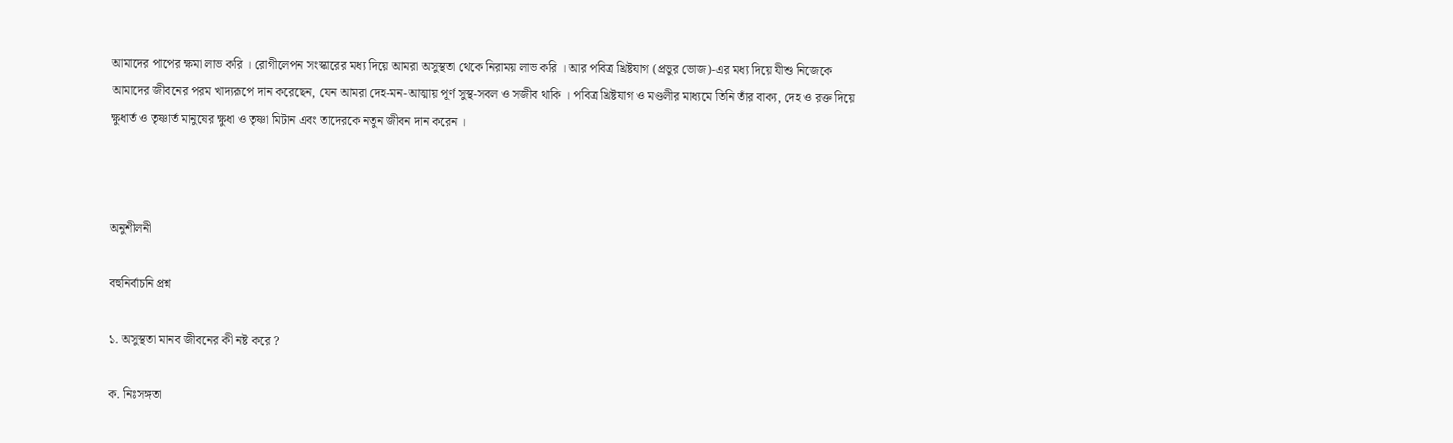আমাদের পাপের ক্ষমা লাভ করি । রোগীলেপন সংস্কারের মধ্য দিয়ে আমরা অসুস্থতা থেকে নিরাময় লাভ করি । আর পবিত্র খ্রিষ্টযাগ (প্রভুর ভোজ)-এর মধ্য দিয়ে যীশু নিজেকে আমাদের জীবনের পরম খাদ্যরূপে দান করেছেন, যেন আমরা দেহ-মন-আত্মায় পূর্ণ সুস্থ-সবল ও সজীব থাকি । পবিত্র খ্রিষ্টযাগ ও মণ্ডলীর মাধ্যমে তিনি তাঁর বাক্য, দেহ ও রক্ত দিয়ে ক্ষুধার্ত ও তৃষ্ণার্ত মানুষের ক্ষুধা ও তৃষ্ণা মিটান এবং তাদেরকে নতুন জীবন দান করেন ।



অনুশীলনী

বহুনির্বাচনি প্রশ্ন

১. অসুস্থতা মানব জীবনের কী নষ্ট করে ?

ক. নিঃসঙ্গতা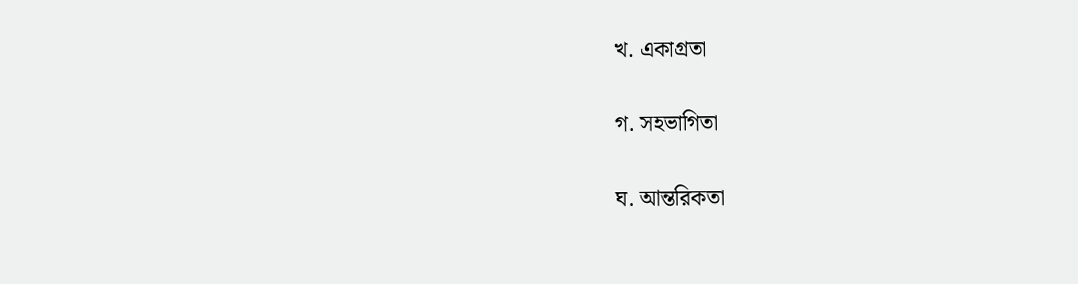খ. একাগ্রতা

গ. সহভাগিতা

ঘ. আন্তরিকতা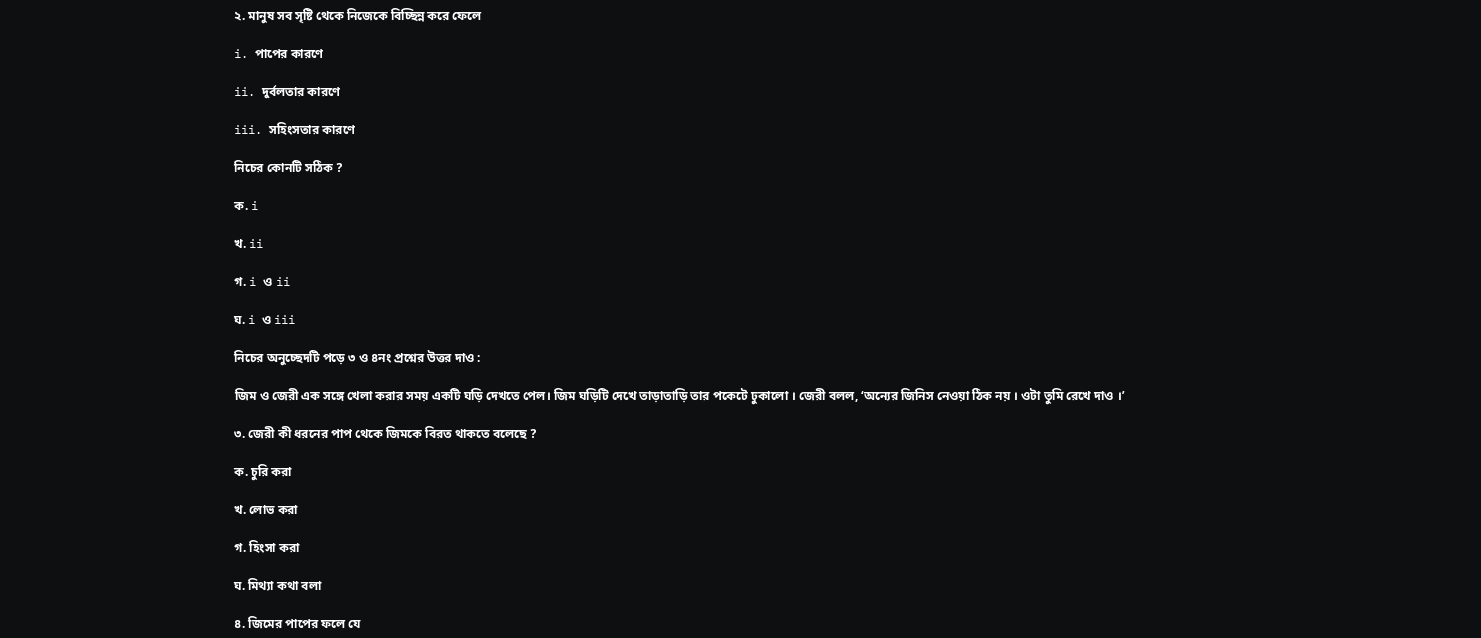২. মানুষ সব সৃষ্টি থেকে নিজেকে বিচ্ছিন্ন করে ফেলে

i. পাপের কারণে

ii. দুর্বলতার কারণে

iii. সহিংসতার কারণে

নিচের কোনটি সঠিক ?

ক. i

খ. ii

গ. i ও ii

ঘ. i ও iii

নিচের অনুচ্ছেদটি পড়ে ৩ ও ৪নং প্রশ্নের উত্তর দাও :

জিম ও জেরী এক সঙ্গে খেলা করার সময় একটি ঘড়ি দেখতে পেল। জিম ঘড়িটি দেখে তাড়াতাড়ি তার পকেটে ঢুকালো । জেরী বলল, ‘অন্যের জিনিস নেওয়া ঠিক নয় । ওটা তুমি রেখে দাও ।’

৩. জেরী কী ধরনের পাপ থেকে জিমকে বিরত থাকতে বলেছে ?

ক. চুরি করা

খ. লোভ করা

গ. হিংসা করা

ঘ. মিথ্যা কথা বলা

৪. জিমের পাপের ফলে যে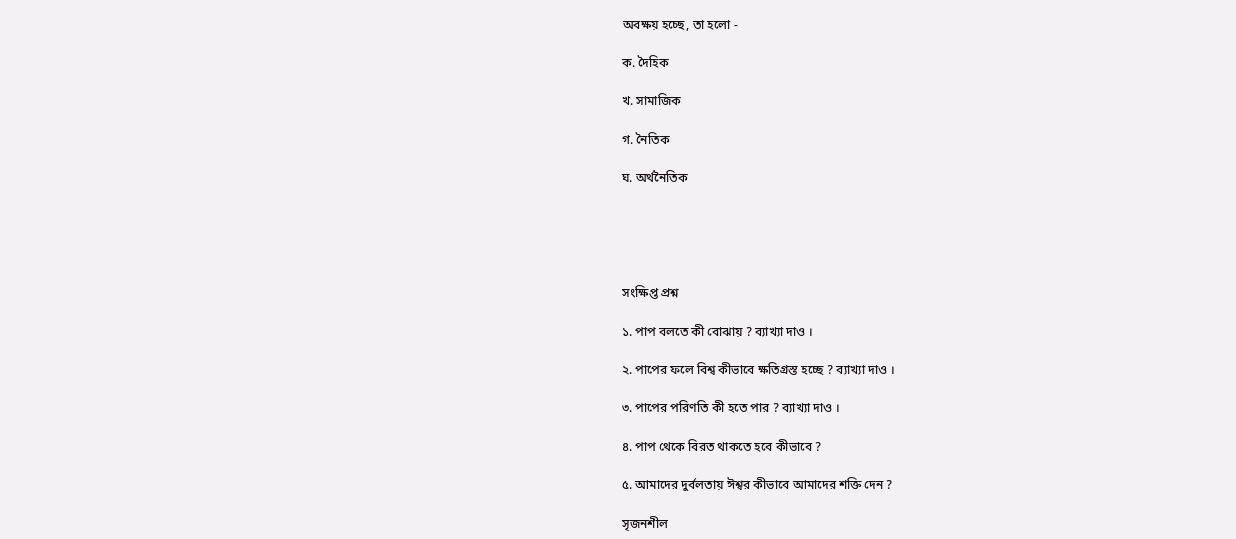অবক্ষয় হচ্ছে, তা হলো -

ক. দৈহিক

খ. সামাজিক

গ. নৈতিক

ঘ. অর্থনৈতিক





সংক্ষিপ্ত প্রশ্ন

১. পাপ বলতে কী বোঝায় ? ব্যাখ্যা দাও ।

২. পাপের ফলে বিশ্ব কীভাবে ক্ষতিগ্রস্ত হচ্ছে ? ব্যাখ্যা দাও ।

৩. পাপের পরিণতি কী হতে পার ? ব্যাখ্যা দাও ।

৪. পাপ থেকে বিরত থাকতে হবে কীভাবে ?

৫. আমাদের দুর্বলতায় ঈশ্বর কীভাবে আমাদের শক্তি দেন ?

সৃজনশীল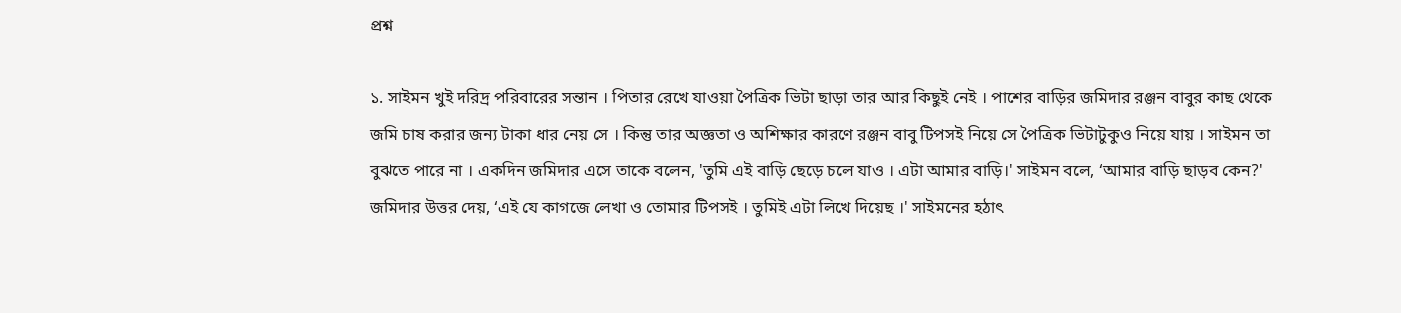প্রশ্ন

১. সাইমন খুই দরিদ্র পরিবারের সন্তান । পিতার রেখে যাওয়া পৈত্রিক ভিটা ছাড়া তার আর কিছুই নেই । পাশের বাড়ির জমিদার রঞ্জন বাবুর কাছ থেকে জমি চাষ করার জন্য টাকা ধার নেয় সে । কিন্তু তার অজ্ঞতা ও অশিক্ষার কারণে রঞ্জন বাবু টিপসই নিয়ে সে পৈত্রিক ভিটাটুকুও নিয়ে যায় । সাইমন তা বুঝতে পারে না । একদিন জমিদার এসে তাকে বলেন, 'তুমি এই বাড়ি ছেড়ে চলে যাও । এটা আমার বাড়ি।' সাইমন বলে, ‘আমার বাড়ি ছাড়ব কেন?' জমিদার উত্তর দেয়, ‘এই যে কাগজে লেখা ও তোমার টিপসই । তুমিই এটা লিখে দিয়েছ ।' সাইমনের হঠাৎ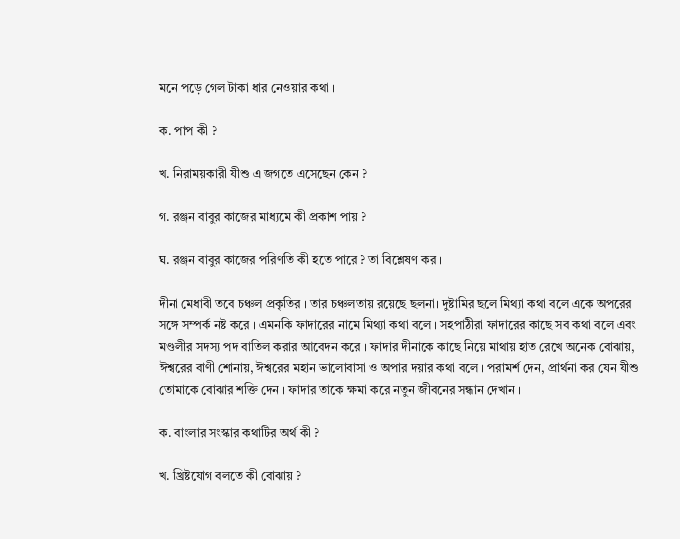মনে পড়ে গেল টাকা ধার নেওয়ার কথা ।

ক. পাপ কী ?

খ. নিরাময়কারী যীশু এ জগতে এসেছেন কেন ?

গ. রঞ্জন বাবুর কাজের মাধ্যমে কী প্রকাশ পায় ?

ঘ. রঞ্জন বাবুর কাজের পরিণতি কী হতে পারে ? তা বিশ্লেষণ কর ।

দীনা মেধাবী তবে চঞ্চল প্রকৃতির । তার চঞ্চলতায় রয়েছে ছলনা। দুষ্টামির ছলে মিথ্যা কথা বলে একে অপরের সঙ্গে সম্পর্ক নষ্ট করে । এমনকি ফাদারের নামে মিথ্যা কথা বলে । সহপাঠীরা ফাদারের কাছে সব কথা বলে এবং মণ্ডলীর সদস্য পদ বাতিল করার আবেদন করে । ফাদার দীনাকে কাছে নিয়ে মাথায় হাত রেখে অনেক বোঝায়, ঈশ্বরের বাণী শোনায়, ঈশ্বরের মহান ভালোবাসা ও অপার দয়ার কথা বলে । পরামর্শ দেন, প্রার্থনা কর যেন যীশু তোমাকে বোঝার শক্তি দেন । ফাদার তাকে ক্ষমা করে নতুন জীবনের সন্ধান দেখান ।

ক. বাংলার সংস্কার কথাটির অর্থ কী ?

খ. খ্রিষ্টযোগ বলতে কী বোঝায় ?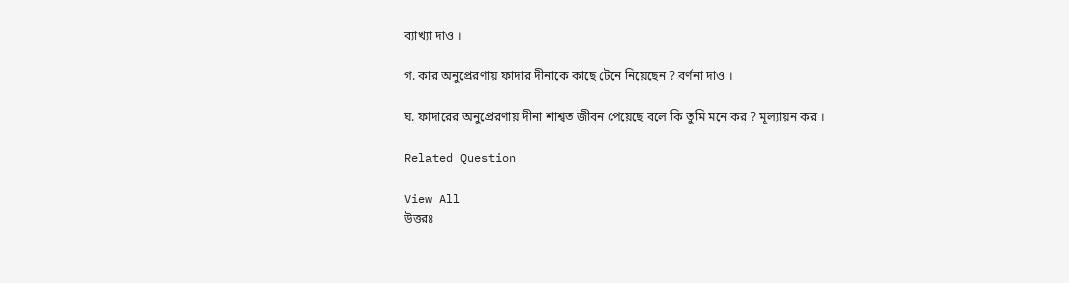ব্যাখ্যা দাও ।

গ. কার অনুপ্রেরণায় ফাদার দীনাকে কাছে টেনে নিয়েছেন ? বর্ণনা দাও ।

ঘ. ফাদারের অনুপ্রেরণায় দীনা শাশ্বত জীবন পেয়েছে বলে কি তুমি মনে কর ? মূল্যায়ন কর ।

Related Question

View All
উত্তরঃ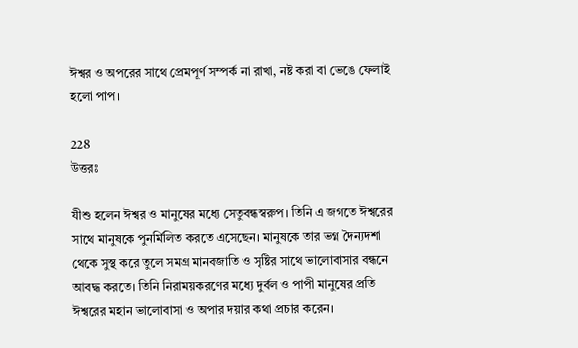ঈশ্বর ও অপরের সাথে প্রেমপূর্ণ সম্পর্ক না রাখা, নষ্ট করা বা ভেঙে ফেলাই হলো পাপ।

228
উত্তরঃ

যীশু হলেন ঈশ্বর ও মানুষের মধ্যে সেতুবন্ধস্বরুপ। তিনি এ জগতে ঈশ্বরের সাথে মানুষকে পুনর্মিলিত করতে এসেছেন। মানুষকে তার ভগ্ন দৈন্যদশা থেকে সুস্থ করে তুলে সমগ্র মানবজাতি ও সৃষ্টির সাথে ভালোবাসার বন্ধনে আবদ্ধ করতে। তিনি নিরাময়করণের মধ্যে দুর্বল ও পাপী মানুষের প্রতি ঈশ্বরের মহান ভালোবাসা ও অপার দয়ার কথা প্রচার করেন।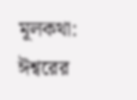মূলকথা: ঈশ্বরের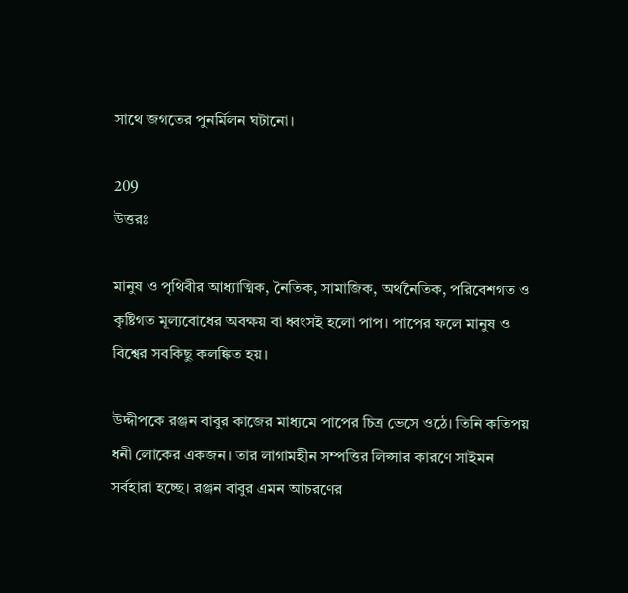সাথে জগতের পুনর্মিলন ঘটানো।

209
উত্তরঃ

মানুষ ও পৃথিবীর আধ্যাত্মিক, নৈতিক, সামাজিক, অর্থনৈতিক, পরিবেশগত ও কৃষ্টিগত মূল্যবোধের অবক্ষয় বা ধ্বংসই হলো পাপ। পাপের ফলে মানুষ ও বিশ্বের সবকিছু কলঙ্কিত হয়।

উদ্দীপকে রঞ্জন বাবুর কাজের মাধ্যমে পাপের চিত্র ভেসে ওঠে। তিনি কতিপয় ধনী লোকের একজন। তার লাগামহীন সম্পত্তির লিপ্সার কারণে সাইমন সর্বহারা হচ্ছে। রঞ্জন বাবুর এমন আচরণের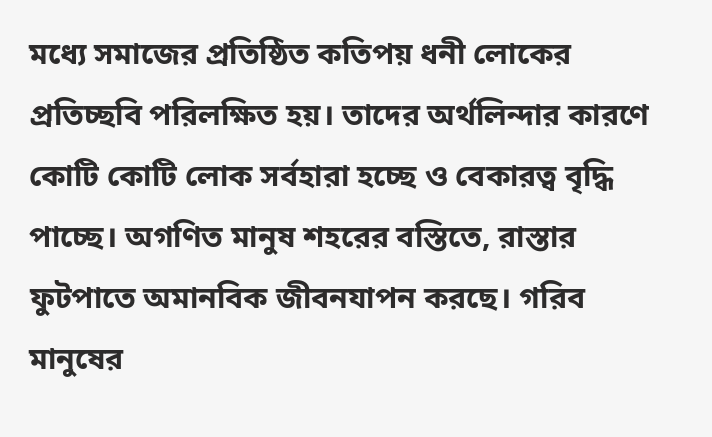মধ্যে সমাজের প্রতিষ্ঠিত কতিপয় ধনী লোকের প্রতিচ্ছবি পরিলক্ষিত হয়। তাদের অর্থলিন্দার কারণে কোটি কোটি লোক সর্বহারা হচ্ছে ও বেকারত্ব বৃদ্ধি পাচ্ছে। অগণিত মানুষ শহরের বস্তিতে, রাস্তার ফুটপাতে অমানবিক জীবনযাপন করছে। গরিব মানুষের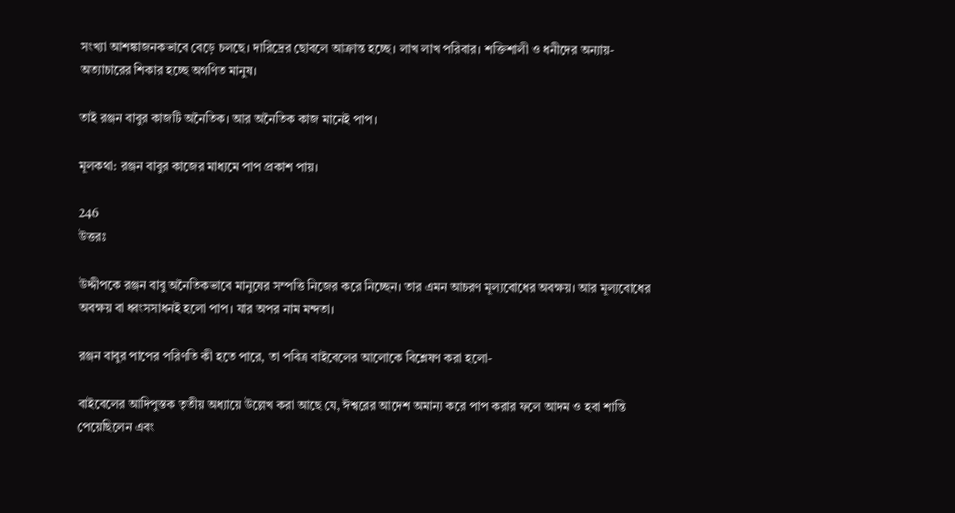সংখ্যা আশঙ্কাজনকভাবে বেড়ে চলছে। দারিদ্রের ছোবলে আক্রান্ত হচ্ছে। লাখ লাখ পরিবার। শক্তিশালী ও ধনীদের অন্যায়-অত্যাচারের শিকার হচ্ছে অগণিত মানুষ।

তাই রঞ্জন বাবুর কাজটি অনৈতিক। আর অনৈতিক কাজ মানেই পাপ।

মূলকথা: রঞ্জন বাবুর কাজের মাধ্যমে পাপ প্রকাশ পায়।

246
উত্তরঃ

উদ্দীপকে রঞ্জন বাবু অনৈতিকভাবে মানুষের সম্পত্তি নিজের করে নিচ্ছেন। তার এমন আচরণ মূল্যবোধের অবক্ষয়। আর মূল্যবোধের অবক্ষয় বা ধ্বংসসাধনই হলো পাপ। যার অপর নাম মন্দতা।

রঞ্জন বাবুর পাপের পরিণতি কী হতে পারে, তা পবিত্র বাইবেলের আলোকে বিশ্লেষণ করা হলো-

বাইবেলের আদিপুস্তক তৃতীয় অধ্যায়ে উল্লেখ করা আছে যে, ঈশ্বরের আদেশ অমান্য করে পাপ করার ফলে আদম ও হবা শান্তি পেয়েছিলেন এবং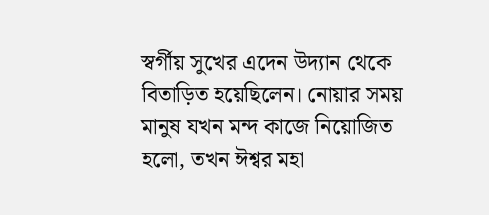স্বর্গীয় সুখের এদেন উদ্যান থেকে বিতাড়িত হয়েছিলেন। নোয়ার সময় মানুষ যখন মন্দ কাজে নিয়োজিত হলো, তখন ঈশ্বর মহা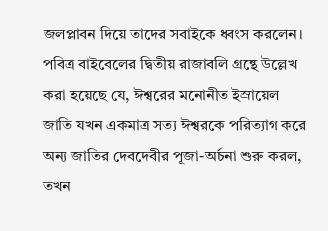জলপ্লাবন দিয়ে তাদের সবাইকে ধ্বংস করলেন। পবিত্র বাইবেলের দ্বিতীয় রাজাবলি গ্রন্থে উল্লেখ করা হয়েছে যে, ঈশ্বরের মনোনীত ইস্রায়েল জাতি যখন একমাত্র সত্য ঈশ্বরকে পরিত্যাগ করে অন্য জাতির দেবদেবীর পূজা-অর্চনা শুরু করল, তখন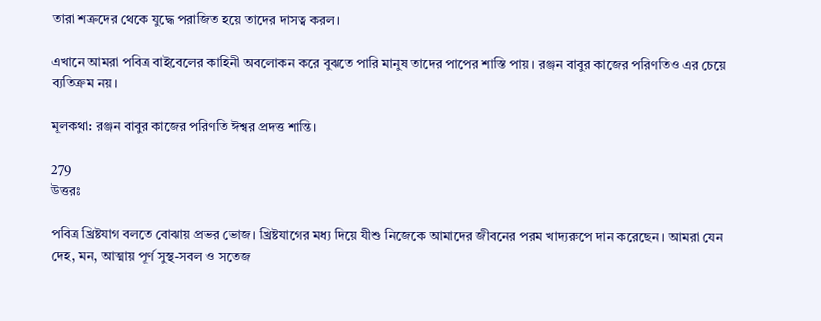তারা শত্রুদের থেকে যুদ্ধে পরাজিত হয়ে তাদের দাসত্ব করল।

এখানে আমরা পবিত্র বাইবেলের কাহিনী অবলোকন করে বুঝতে পারি মানুষ তাদের পাপের শাস্তি পায়। রঞ্জন বাবুর কাজের পরিণতিও এর চেয়ে ব্যতিক্রম নয়।

মূলকথা: রঞ্জন বাবুর কাজের পরিণতি ঈশ্বর প্রদত্ত শান্তি।

279
উত্তরঃ

পবিত্র খ্রিষ্টযাগ বলতে বোঝায় প্রভর ভোজ। খ্রিষ্টযাগের মধ্য দিয়ে যীশু নিজেকে আমাদের জীবনের পরম খাদ্যরুপে দান করেছেন। আমরা যেন দেহ, মন, আত্মায় পূর্ণ সুস্থ-সবল ও সতেজ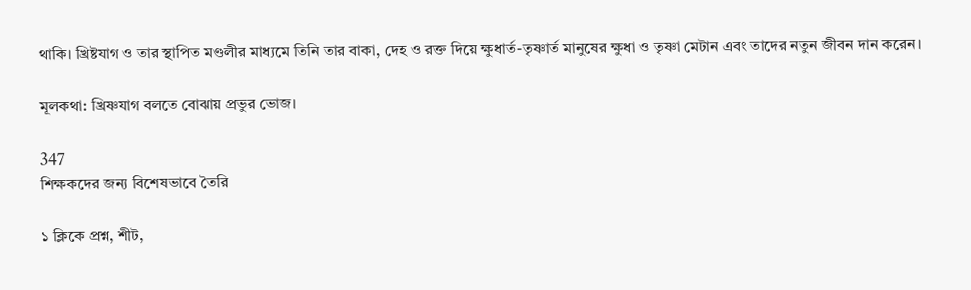থাকি। খ্রিষ্টযাগ ও তার স্থাপিত মণ্ডলীর মাধ্যমে তিনি তার বাকা, দেহ ও রক্ত দিয়ে ক্ষুধার্ত-তৃষ্ণার্ত মানুষের ক্ষুধা ও তৃষ্ণা মেটান এবং তাদের নতুন জীবন দান করেন।

মূলকথা: খ্রিষ্ণযাগ বলতে বোঝায় প্রভুর ভোজ।

347
শিক্ষকদের জন্য বিশেষভাবে তৈরি

১ ক্লিকে প্রশ্ন, শীট,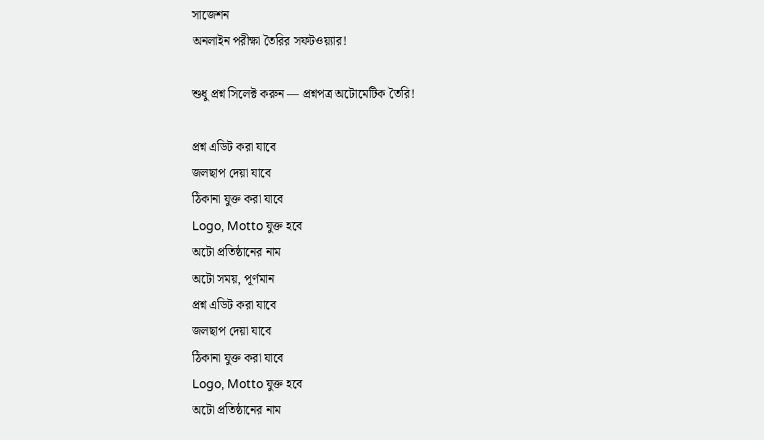সাজেশন
অনলাইন পরীক্ষা তৈরির সফটওয়্যার!

শুধু প্রশ্ন সিলেক্ট করুন — প্রশ্নপত্র অটোমেটিক তৈরি!

প্রশ্ন এডিট করা যাবে
জলছাপ দেয়া যাবে
ঠিকানা যুক্ত করা যাবে
Logo, Motto যুক্ত হবে
অটো প্রতিষ্ঠানের নাম
অটো সময়, পূর্ণমান
প্রশ্ন এডিট করা যাবে
জলছাপ দেয়া যাবে
ঠিকানা যুক্ত করা যাবে
Logo, Motto যুক্ত হবে
অটো প্রতিষ্ঠানের নাম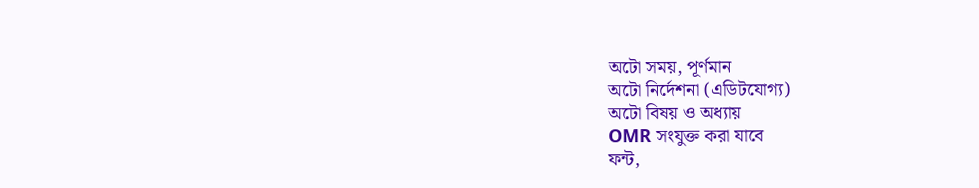অটো সময়, পূর্ণমান
অটো নির্দেশনা (এডিটযোগ্য)
অটো বিষয় ও অধ্যায়
OMR সংযুক্ত করা যাবে
ফন্ট,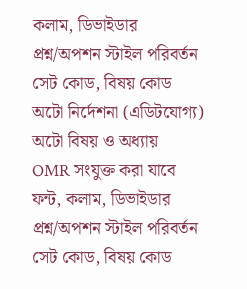কলাম, ডিভাইডার
প্রশ্ন/অপশন স্টাইল পরিবর্তন
সেট কোড, বিষয় কোড
অটো নির্দেশনা (এডিটযোগ্য)
অটো বিষয় ও অধ্যায়
OMR সংযুক্ত করা যাবে
ফন্ট, কলাম, ডিভাইডার
প্রশ্ন/অপশন স্টাইল পরিবর্তন
সেট কোড, বিষয় কোড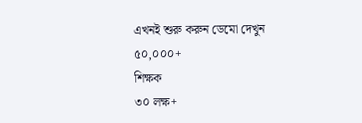এখনই শুরু করুন ডেমো দেখুন
৫০,০০০+
শিক্ষক
৩০ লক্ষ+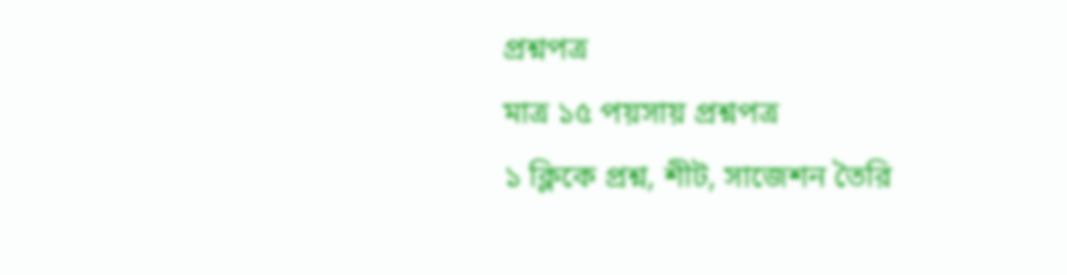প্রশ্নপত্র
মাত্র ১৫ পয়সায় প্রশ্নপত্র
১ ক্লিকে প্রশ্ন, শীট, সাজেশন তৈরি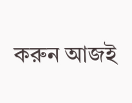করুন আজই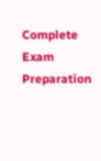Complete Exam
Preparation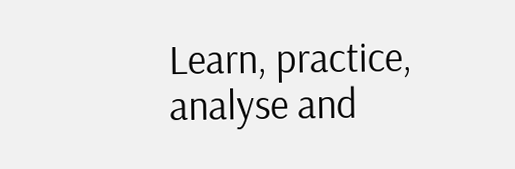Learn, practice, analyse and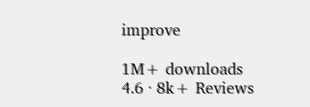improve

1M+ downloads
4.6 · 8k+ Reviews